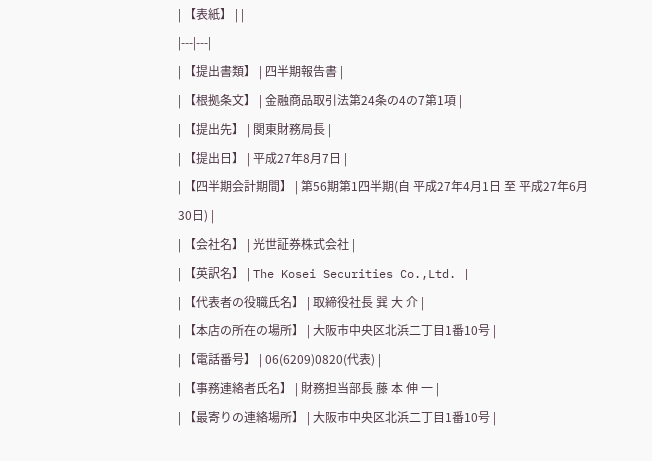| 【表紙】 | |
|---|---|
| 【提出書類】 | 四半期報告書 |
| 【根拠条文】 | 金融商品取引法第24条の4の7第1項 |
| 【提出先】 | 関東財務局長 |
| 【提出日】 | 平成27年8月7日 |
| 【四半期会計期間】 | 第56期第1四半期(自 平成27年4月1日 至 平成27年6月30日) |
| 【会社名】 | 光世証券株式会社 |
| 【英訳名】 | The Kosei Securities Co.,Ltd. |
| 【代表者の役職氏名】 | 取締役社長 巽 大 介 |
| 【本店の所在の場所】 | 大阪市中央区北浜二丁目1番10号 |
| 【電話番号】 | 06(6209)0820(代表) |
| 【事務連絡者氏名】 | 財務担当部長 藤 本 伸 一 |
| 【最寄りの連絡場所】 | 大阪市中央区北浜二丁目1番10号 |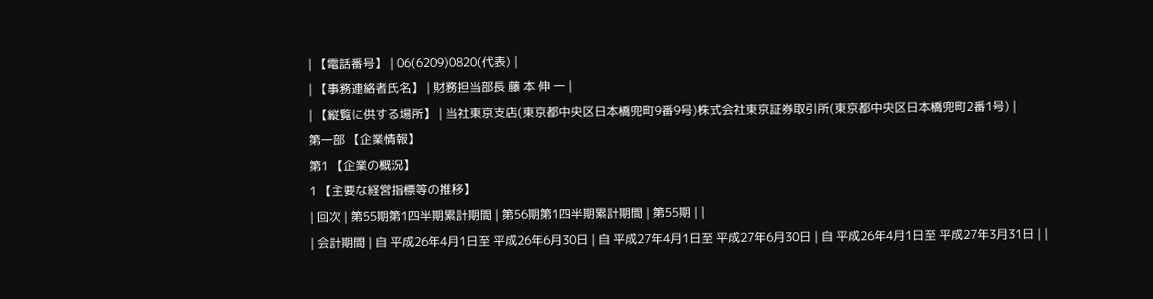| 【電話番号】 | 06(6209)0820(代表) |
| 【事務連絡者氏名】 | 財務担当部長 藤 本 伸 一 |
| 【縦覧に供する場所】 | 当社東京支店(東京都中央区日本橋兜町9番9号)株式会社東京証券取引所(東京都中央区日本橋兜町2番1号) |
第一部 【企業情報】
第1 【企業の概況】
1 【主要な経営指標等の推移】
| 回次 | 第55期第1四半期累計期間 | 第56期第1四半期累計期間 | 第55期 | |
| 会計期間 | 自 平成26年4月1日至 平成26年6月30日 | 自 平成27年4月1日至 平成27年6月30日 | 自 平成26年4月1日至 平成27年3月31日 | |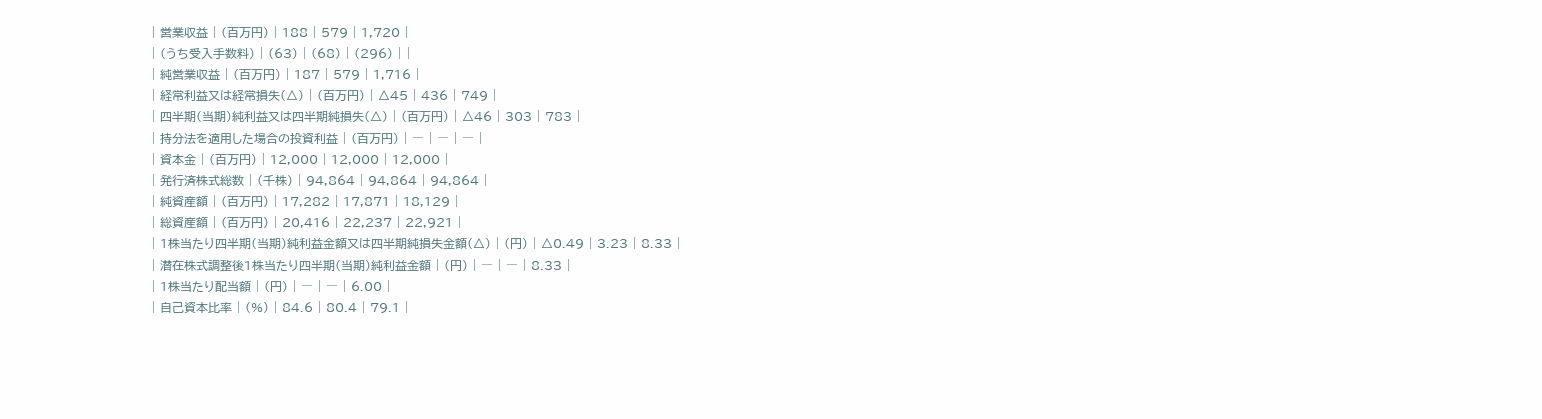| 営業収益 | (百万円) | 188 | 579 | 1,720 |
| (うち受入手数料) | (63) | (68) | (296) | |
| 純営業収益 | (百万円) | 187 | 579 | 1,716 |
| 経常利益又は経常損失(△) | (百万円) | △45 | 436 | 749 |
| 四半期(当期)純利益又は四半期純損失(△) | (百万円) | △46 | 303 | 783 |
| 持分法を適用した場合の投資利益 | (百万円) | ― | ― | ― |
| 資本金 | (百万円) | 12,000 | 12,000 | 12,000 |
| 発行済株式総数 | (千株) | 94,864 | 94,864 | 94,864 |
| 純資産額 | (百万円) | 17,282 | 17,871 | 18,129 |
| 総資産額 | (百万円) | 20,416 | 22,237 | 22,921 |
| 1株当たり四半期(当期)純利益金額又は四半期純損失金額(△) | (円) | △0.49 | 3.23 | 8.33 |
| 潜在株式調整後1株当たり四半期(当期)純利益金額 | (円) | ― | ― | 8.33 |
| 1株当たり配当額 | (円) | ― | ― | 6.00 |
| 自己資本比率 | (%) | 84.6 | 80.4 | 79.1 |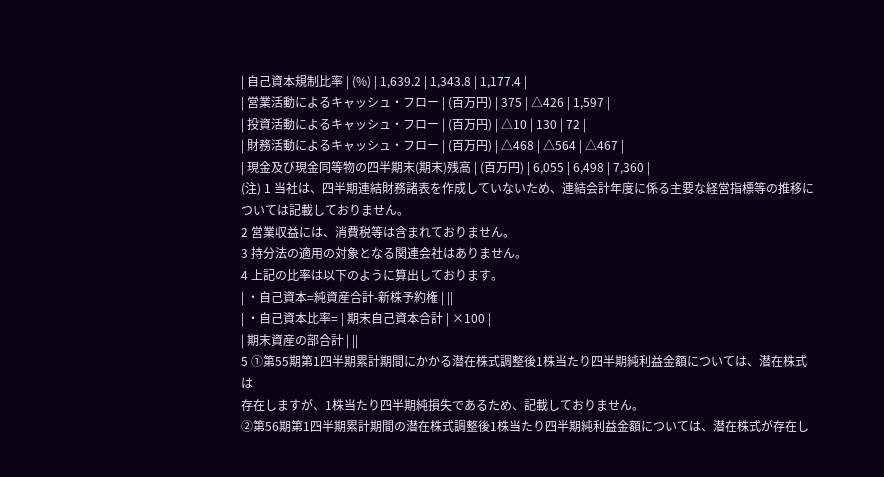| 自己資本規制比率 | (%) | 1,639.2 | 1,343.8 | 1,177.4 |
| 営業活動によるキャッシュ・フロー | (百万円) | 375 | △426 | 1,597 |
| 投資活動によるキャッシュ・フロー | (百万円) | △10 | 130 | 72 |
| 財務活動によるキャッシュ・フロー | (百万円) | △468 | △564 | △467 |
| 現金及び現金同等物の四半期末(期末)残高 | (百万円) | 6,055 | 6,498 | 7,360 |
(注) 1 当社は、四半期連結財務諸表を作成していないため、連結会計年度に係る主要な経営指標等の推移については記載しておりません。
2 営業収益には、消費税等は含まれておりません。
3 持分法の適用の対象となる関連会社はありません。
4 上記の比率は以下のように算出しております。
| ・自己資本=純資産合計-新株予約権 | ||
| ・自己資本比率= | 期末自己資本合計 | ×100 |
| 期末資産の部合計 | ||
5 ①第55期第1四半期累計期間にかかる潜在株式調整後1株当たり四半期純利益金額については、潜在株式は
存在しますが、1株当たり四半期純損失であるため、記載しておりません。
②第56期第1四半期累計期間の潜在株式調整後1株当たり四半期純利益金額については、潜在株式が存在し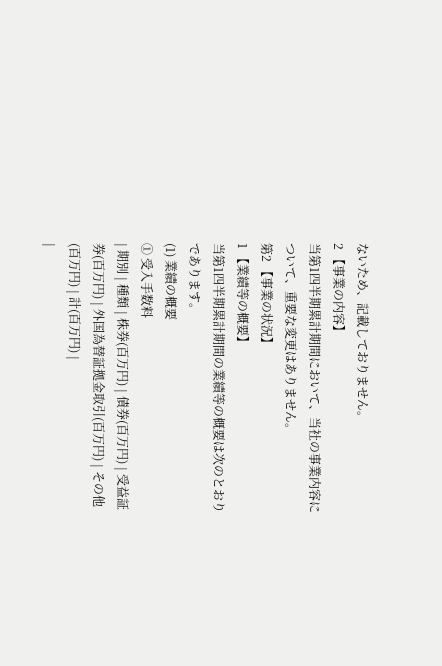ないため、記載しておりません。
2 【事業の内容】
当第1四半期累計期間において、当社の事業内容について、重要な変更はありません。
第2 【事業の状況】
1 【業績等の概要】
当第1四半期累計期間の業績等の概要は次のとおりであります。
(1) 業績の概要
① 受入手数料
| 期別 | 種類 | 株券(百万円) | 債券(百万円) | 受益証券(百万円) | 外国為替証拠金取引(百万円) | その他(百万円) | 計(百万円) |
|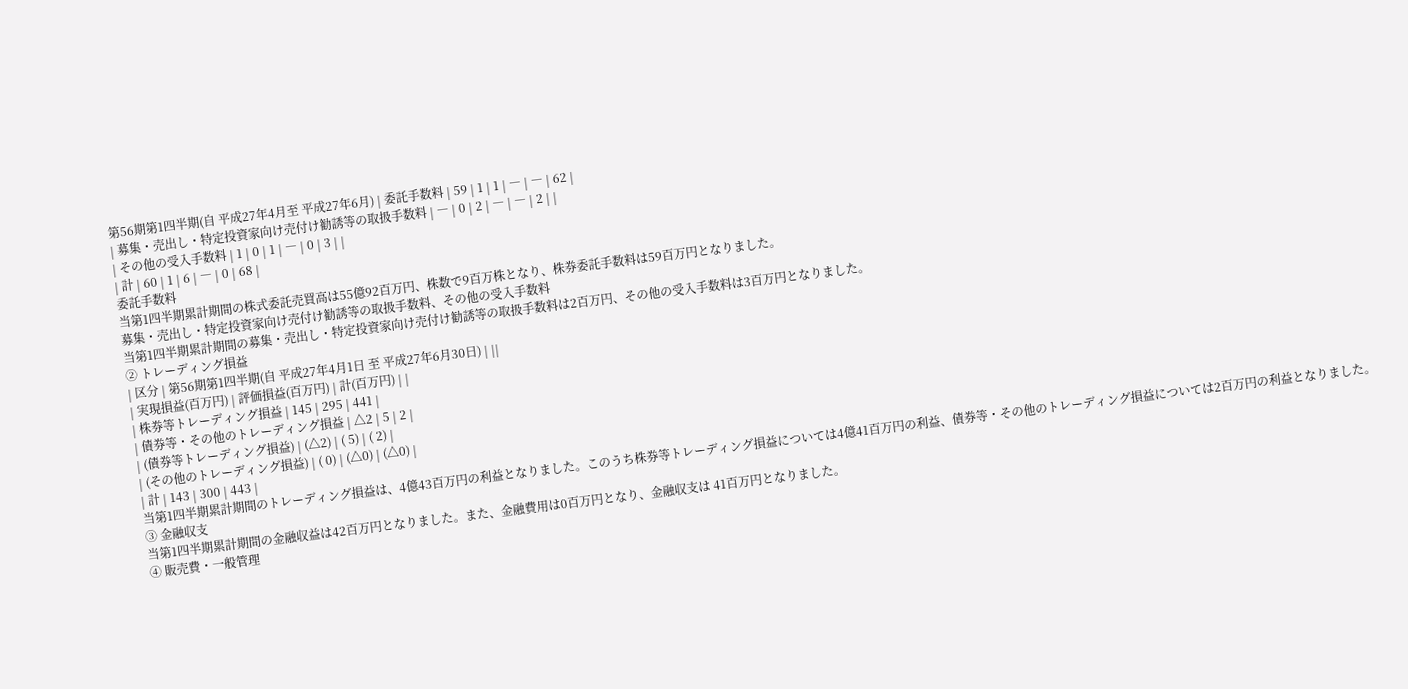第56期第1四半期(自 平成27年4月至 平成27年6月) | 委託手数料 | 59 | 1 | 1 | ― | ― | 62 |
| 募集・売出し・特定投資家向け売付け勧誘等の取扱手数料 | ― | 0 | 2 | ― | ― | 2 | |
| その他の受入手数料 | 1 | 0 | 1 | ― | 0 | 3 | |
| 計 | 60 | 1 | 6 | ― | 0 | 68 |
委託手数料
当第1四半期累計期間の株式委託売買高は55億92百万円、株数で9百万株となり、株券委託手数料は59百万円となりました。
募集・売出し・特定投資家向け売付け勧誘等の取扱手数料、その他の受入手数料
当第1四半期累計期間の募集・売出し・特定投資家向け売付け勧誘等の取扱手数料は2百万円、その他の受入手数料は3百万円となりました。
② トレーディング損益
| 区分 | 第56期第1四半期(自 平成27年4月1日 至 平成27年6月30日) | ||
| 実現損益(百万円) | 評価損益(百万円) | 計(百万円) | |
| 株券等トレーディング損益 | 145 | 295 | 441 |
| 債券等・その他のトレーディング損益 | △2 | 5 | 2 |
| (債券等トレーディング損益) | (△2) | ( 5) | ( 2) |
| (その他のトレーディング損益) | ( 0) | (△0) | (△0) |
| 計 | 143 | 300 | 443 |
当第1四半期累計期間のトレーディング損益は、4億43百万円の利益となりました。このうち株券等トレーディング損益については4億41百万円の利益、債券等・その他のトレーディング損益については2百万円の利益となりました。
③ 金融収支
当第1四半期累計期間の金融収益は42百万円となりました。また、金融費用は0百万円となり、金融収支は 41百万円となりました。
④ 販売費・一般管理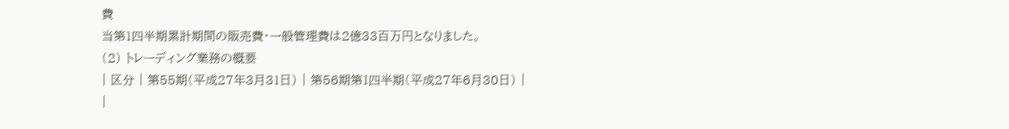費
当第1四半期累計期間の販売費・一般管理費は2億33百万円となりました。
(2) トレーディング業務の概要
| 区分 | 第55期(平成27年3月31日) | 第56期第1四半期(平成27年6月30日) |
|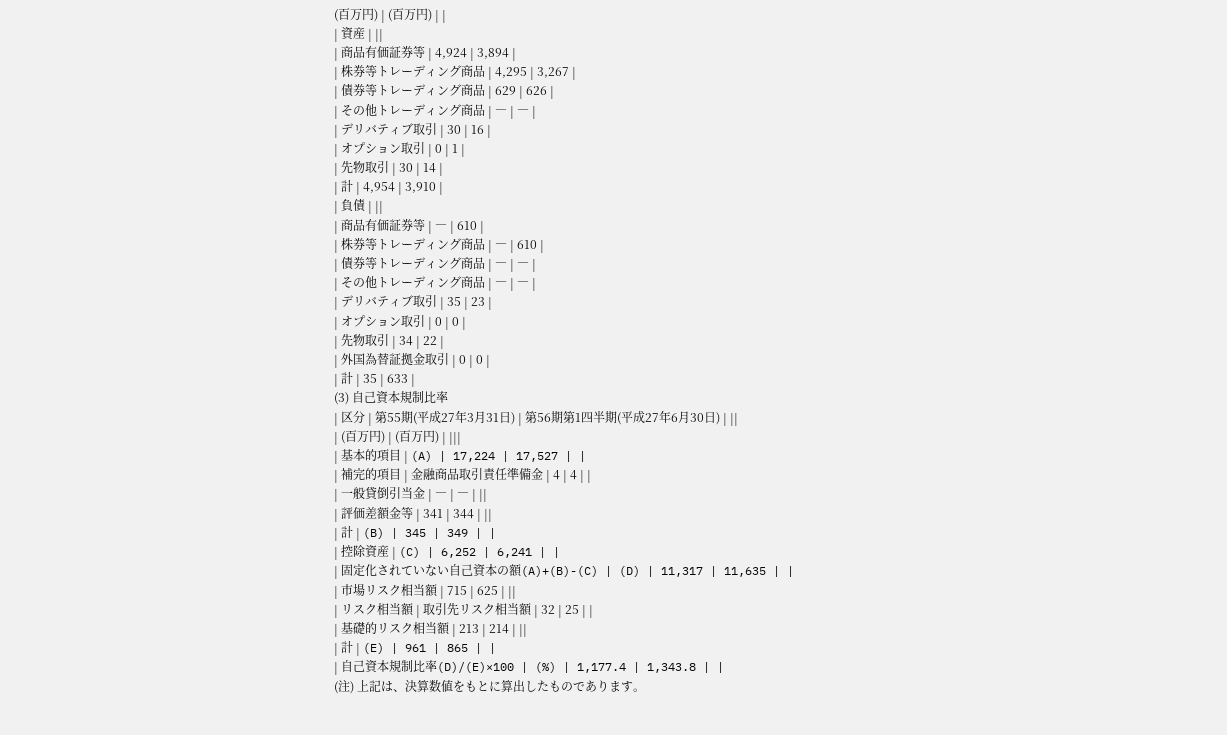(百万円) | (百万円) | |
| 資産 | ||
| 商品有価証券等 | 4,924 | 3,894 |
| 株券等トレーディング商品 | 4,295 | 3,267 |
| 債券等トレーディング商品 | 629 | 626 |
| その他トレーディング商品 | ― | ― |
| デリバティブ取引 | 30 | 16 |
| オプション取引 | 0 | 1 |
| 先物取引 | 30 | 14 |
| 計 | 4,954 | 3,910 |
| 負債 | ||
| 商品有価証券等 | ― | 610 |
| 株券等トレーディング商品 | ― | 610 |
| 債券等トレーディング商品 | ― | ― |
| その他トレーディング商品 | ― | ― |
| デリバティブ取引 | 35 | 23 |
| オプション取引 | 0 | 0 |
| 先物取引 | 34 | 22 |
| 外国為替証拠金取引 | 0 | 0 |
| 計 | 35 | 633 |
(3) 自己資本規制比率
| 区分 | 第55期(平成27年3月31日) | 第56期第1四半期(平成27年6月30日) | ||
| (百万円) | (百万円) | |||
| 基本的項目 | (A) | 17,224 | 17,527 | |
| 補完的項目 | 金融商品取引責任準備金 | 4 | 4 | |
| 一般貸倒引当金 | ― | ― | ||
| 評価差額金等 | 341 | 344 | ||
| 計 | (B) | 345 | 349 | |
| 控除資産 | (C) | 6,252 | 6,241 | |
| 固定化されていない自己資本の額(A)+(B)-(C) | (D) | 11,317 | 11,635 | |
| 市場リスク相当額 | 715 | 625 | ||
| リスク相当額 | 取引先リスク相当額 | 32 | 25 | |
| 基礎的リスク相当額 | 213 | 214 | ||
| 計 | (E) | 961 | 865 | |
| 自己資本規制比率(D)/(E)×100 | (%) | 1,177.4 | 1,343.8 | |
(注) 上記は、決算数値をもとに算出したものであります。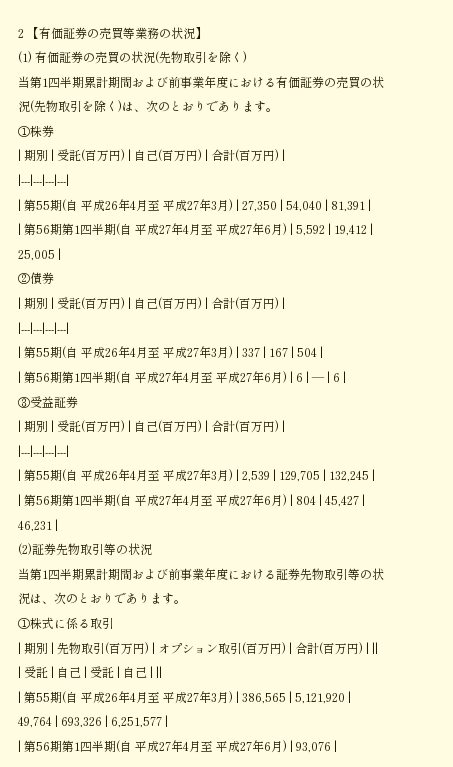2 【有価証券の売買等業務の状況】
(1) 有価証券の売買の状況(先物取引を除く)
当第1四半期累計期間および前事業年度における有価証券の売買の状況(先物取引を除く)は、次のとおりであります。
①株券
| 期別 | 受託(百万円) | 自己(百万円) | 合計(百万円) |
|---|---|---|---|
| 第55期(自 平成26年4月至 平成27年3月) | 27,350 | 54,040 | 81,391 |
| 第56期第1四半期(自 平成27年4月至 平成27年6月) | 5,592 | 19,412 | 25,005 |
②債券
| 期別 | 受託(百万円) | 自己(百万円) | 合計(百万円) |
|---|---|---|---|
| 第55期(自 平成26年4月至 平成27年3月) | 337 | 167 | 504 |
| 第56期第1四半期(自 平成27年4月至 平成27年6月) | 6 | ― | 6 |
③受益証券
| 期別 | 受託(百万円) | 自己(百万円) | 合計(百万円) |
|---|---|---|---|
| 第55期(自 平成26年4月至 平成27年3月) | 2,539 | 129,705 | 132,245 |
| 第56期第1四半期(自 平成27年4月至 平成27年6月) | 804 | 45,427 | 46,231 |
(2)証券先物取引等の状況
当第1四半期累計期間および前事業年度における証券先物取引等の状況は、次のとおりであります。
①株式に係る取引
| 期別 | 先物取引(百万円) | オプション取引(百万円) | 合計(百万円) | ||
| 受託 | 自己 | 受託 | 自己 | ||
| 第55期(自 平成26年4月至 平成27年3月) | 386,565 | 5,121,920 | 49,764 | 693,326 | 6,251,577 |
| 第56期第1四半期(自 平成27年4月至 平成27年6月) | 93,076 |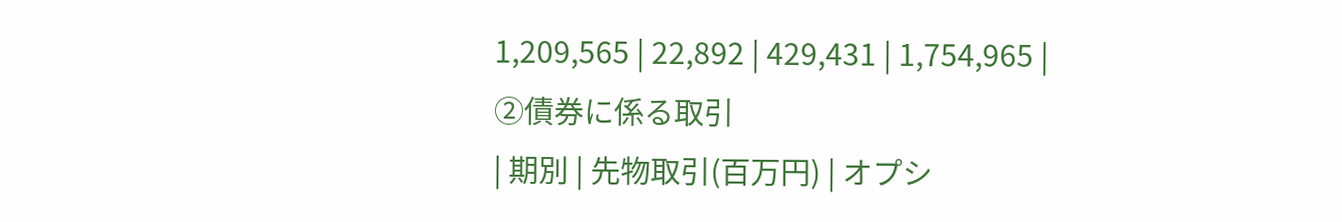1,209,565 | 22,892 | 429,431 | 1,754,965 |
②債券に係る取引
| 期別 | 先物取引(百万円) | オプシ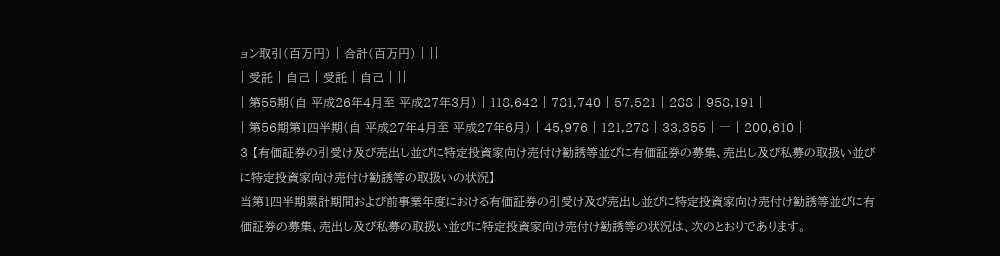ョン取引(百万円) | 合計(百万円) | ||
| 受託 | 自己 | 受託 | 自己 | ||
| 第55期(自 平成26年4月至 平成27年3月) | 118,642 | 781,740 | 57,521 | 288 | 958,191 |
| 第56期第1四半期(自 平成27年4月至 平成27年6月) | 45,976 | 121,278 | 33,355 | ― | 200,610 |
3 【有価証券の引受け及び売出し並びに特定投資家向け売付け勧誘等並びに有価証券の募集、売出し及び私募の取扱い並びに特定投資家向け売付け勧誘等の取扱いの状況】
当第1四半期累計期間および前事業年度における有価証券の引受け及び売出し並びに特定投資家向け売付け勧誘等並びに有価証券の募集、売出し及び私募の取扱い並びに特定投資家向け売付け勧誘等の状況は、次のとおりであります。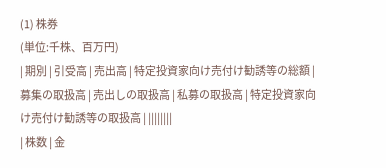(1) 株券
(単位:千株、百万円)
| 期別 | 引受高 | 売出高 | 特定投資家向け売付け勧誘等の総額 | 募集の取扱高 | 売出しの取扱高 | 私募の取扱高 | 特定投資家向け売付け勧誘等の取扱高 | ||||||||
| 株数 | 金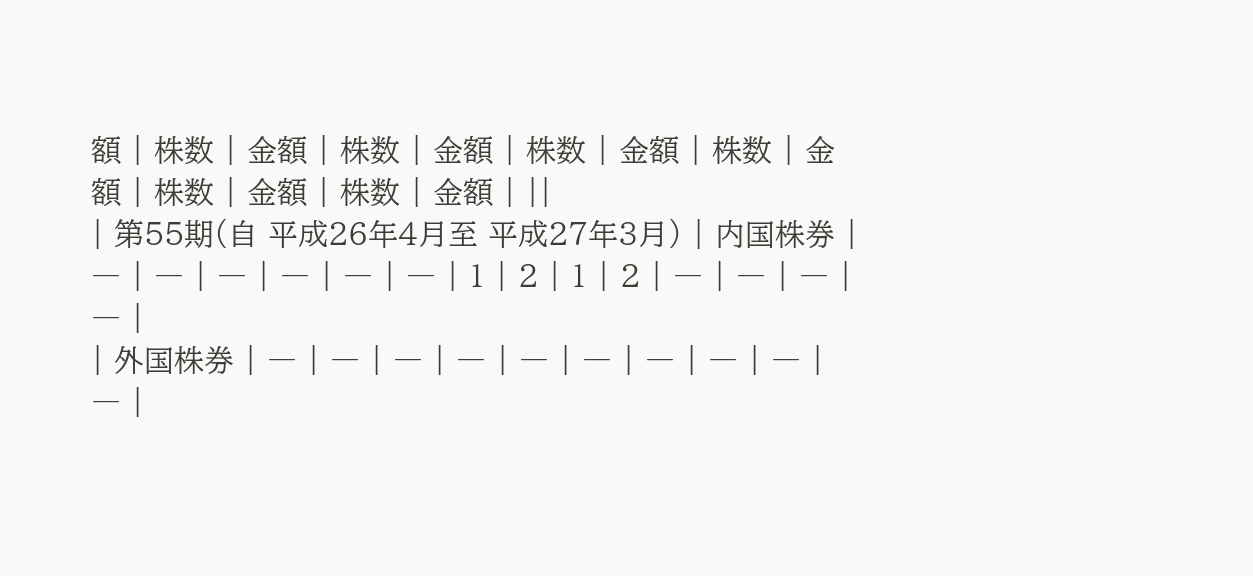額 | 株数 | 金額 | 株数 | 金額 | 株数 | 金額 | 株数 | 金額 | 株数 | 金額 | 株数 | 金額 | ||
| 第55期(自 平成26年4月至 平成27年3月) | 内国株券 | ― | ― | ― | ― | ― | ― | 1 | 2 | 1 | 2 | ― | ― | ― | ― |
| 外国株券 | ― | ― | ― | ― | ― | ― | ― | ― | ― | ― |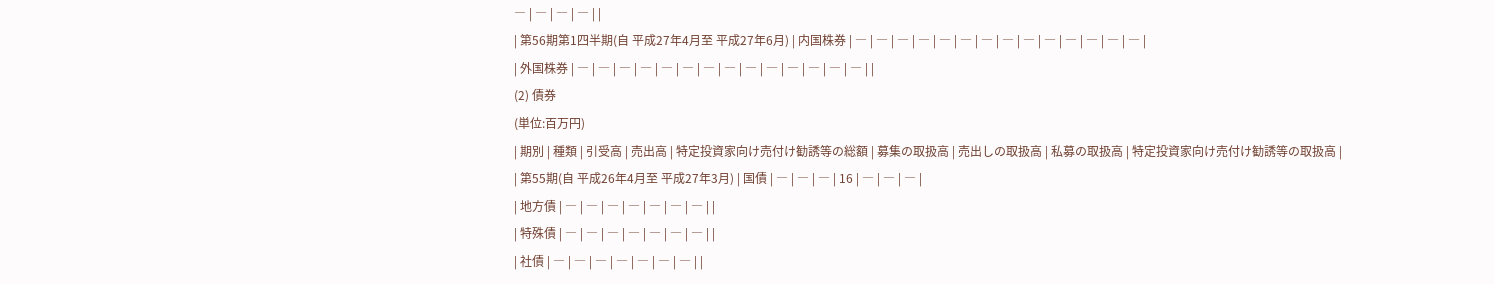― | ― | ― | ― | |
| 第56期第1四半期(自 平成27年4月至 平成27年6月) | 内国株券 | ― | ― | ― | ― | ― | ― | ― | ― | ― | ― | ― | ― | ― | ― |
| 外国株券 | ― | ― | ― | ― | ― | ― | ― | ― | ― | ― | ― | ― | ― | ― | |
(2) 債券
(単位:百万円)
| 期別 | 種類 | 引受高 | 売出高 | 特定投資家向け売付け勧誘等の総額 | 募集の取扱高 | 売出しの取扱高 | 私募の取扱高 | 特定投資家向け売付け勧誘等の取扱高 |
| 第55期(自 平成26年4月至 平成27年3月) | 国債 | ― | ― | ― | 16 | ― | ― | ― |
| 地方債 | ― | ― | ― | ― | ― | ― | ― | |
| 特殊債 | ― | ― | ― | ― | ― | ― | ― | |
| 社債 | ― | ― | ― | ― | ― | ― | ― | |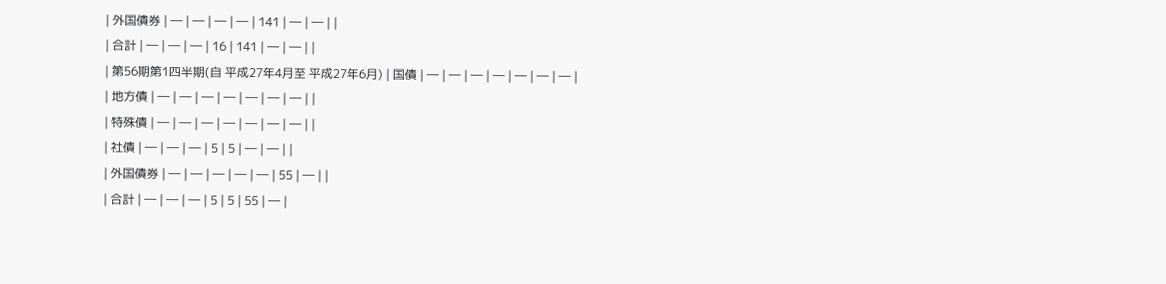| 外国債券 | ― | ― | ― | ― | 141 | ― | ― | |
| 合計 | ― | ― | ― | 16 | 141 | ― | ― | |
| 第56期第1四半期(自 平成27年4月至 平成27年6月) | 国債 | ― | ― | ― | ― | ― | ― | ― |
| 地方債 | ― | ― | ― | ― | ― | ― | ― | |
| 特殊債 | ― | ― | ― | ― | ― | ― | ― | |
| 社債 | ― | ― | ― | 5 | 5 | ― | ― | |
| 外国債券 | ― | ― | ― | ― | ― | 55 | ― | |
| 合計 | ― | ― | ― | 5 | 5 | 55 | ― |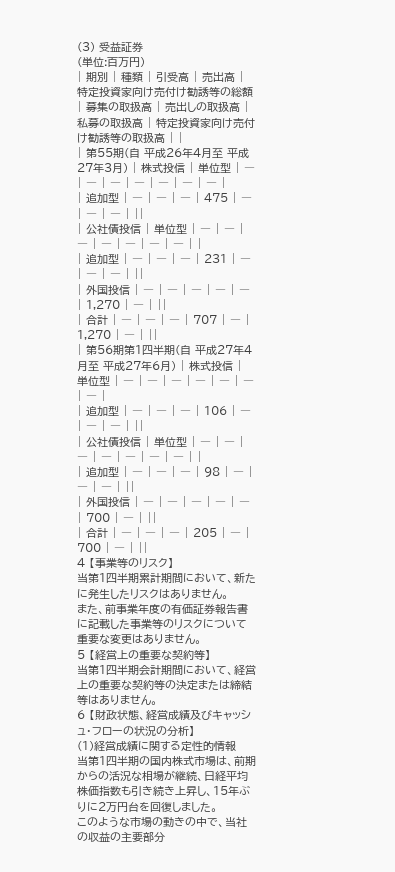(3) 受益証券
(単位:百万円)
| 期別 | 種類 | 引受高 | 売出高 | 特定投資家向け売付け勧誘等の総額 | 募集の取扱高 | 売出しの取扱高 | 私募の取扱高 | 特定投資家向け売付け勧誘等の取扱高 | |
| 第55期(自 平成26年4月至 平成27年3月) | 株式投信 | 単位型 | ― | ― | ― | ― | ― | ― | ― |
| 追加型 | ― | ― | ― | 475 | ― | ― | ― | ||
| 公社債投信 | 単位型 | ― | ― | ― | ― | ― | ― | ― | |
| 追加型 | ― | ― | ― | 231 | ― | ― | ― | ||
| 外国投信 | ― | ― | ― | ― | ― | 1,270 | ― | ||
| 合計 | ― | ― | ― | 707 | ― | 1,270 | ― | ||
| 第56期第1四半期(自 平成27年4月至 平成27年6月) | 株式投信 | 単位型 | ― | ― | ― | ― | ― | ― | ― |
| 追加型 | ― | ― | ― | 106 | ― | ― | ― | ||
| 公社債投信 | 単位型 | ― | ― | ― | ― | ― | ― | ― | |
| 追加型 | ― | ― | ― | 98 | ― | ― | ― | ||
| 外国投信 | ― | ― | ― | ― | ― | 700 | ― | ||
| 合計 | ― | ― | ― | 205 | ― | 700 | ― | ||
4 【事業等のリスク】
当第1四半期累計期間において、新たに発生したリスクはありません。
また、前事業年度の有価証券報告書に記載した事業等のリスクについて重要な変更はありません。
5 【経営上の重要な契約等】
当第1四半期会計期間において、経営上の重要な契約等の決定または締結等はありません。
6 【財政状態、経営成績及びキャッシュ・フローの状況の分析】
(1)経営成績に関する定性的情報
当第1四半期の国内株式市場は、前期からの活況な相場が継続、日経平均株価指数も引き続き上昇し、15年ぶりに2万円台を回復しました。
このような市場の動きの中で、当社の収益の主要部分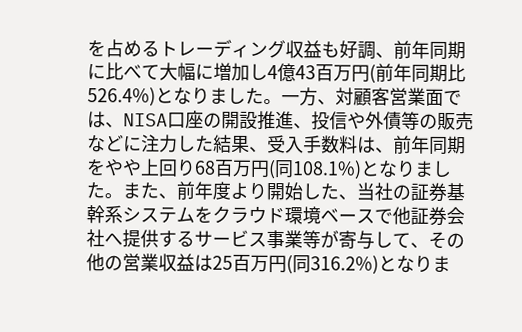を占めるトレーディング収益も好調、前年同期に比べて大幅に増加し4億43百万円(前年同期比526.4%)となりました。一方、対顧客営業面では、NISA口座の開設推進、投信や外債等の販売などに注力した結果、受入手数料は、前年同期をやや上回り68百万円(同108.1%)となりました。また、前年度より開始した、当社の証券基幹系システムをクラウド環境ベースで他証券会社へ提供するサービス事業等が寄与して、その他の営業収益は25百万円(同316.2%)となりま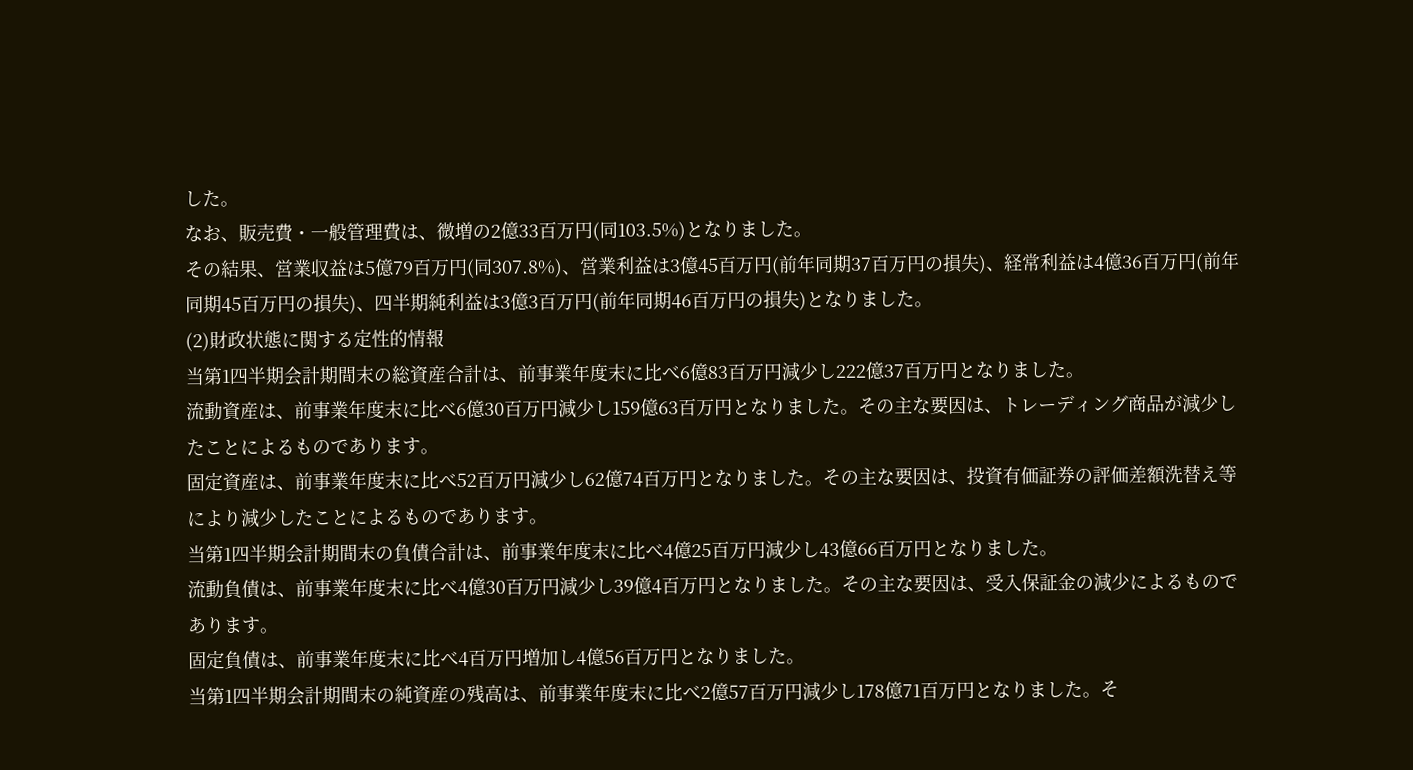した。
なお、販売費・一般管理費は、微増の2億33百万円(同103.5%)となりました。
その結果、営業収益は5億79百万円(同307.8%)、営業利益は3億45百万円(前年同期37百万円の損失)、経常利益は4億36百万円(前年同期45百万円の損失)、四半期純利益は3億3百万円(前年同期46百万円の損失)となりました。
(2)財政状態に関する定性的情報
当第1四半期会計期間末の総資産合計は、前事業年度末に比べ6億83百万円減少し222億37百万円となりました。
流動資産は、前事業年度末に比べ6億30百万円減少し159億63百万円となりました。その主な要因は、トレーディング商品が減少したことによるものであります。
固定資産は、前事業年度末に比べ52百万円減少し62億74百万円となりました。その主な要因は、投資有価証券の評価差額洗替え等により減少したことによるものであります。
当第1四半期会計期間末の負債合計は、前事業年度末に比べ4億25百万円減少し43億66百万円となりました。
流動負債は、前事業年度末に比べ4億30百万円減少し39億4百万円となりました。その主な要因は、受入保証金の減少によるものであります。
固定負債は、前事業年度末に比べ4百万円増加し4億56百万円となりました。
当第1四半期会計期間末の純資産の残高は、前事業年度末に比べ2億57百万円減少し178億71百万円となりました。そ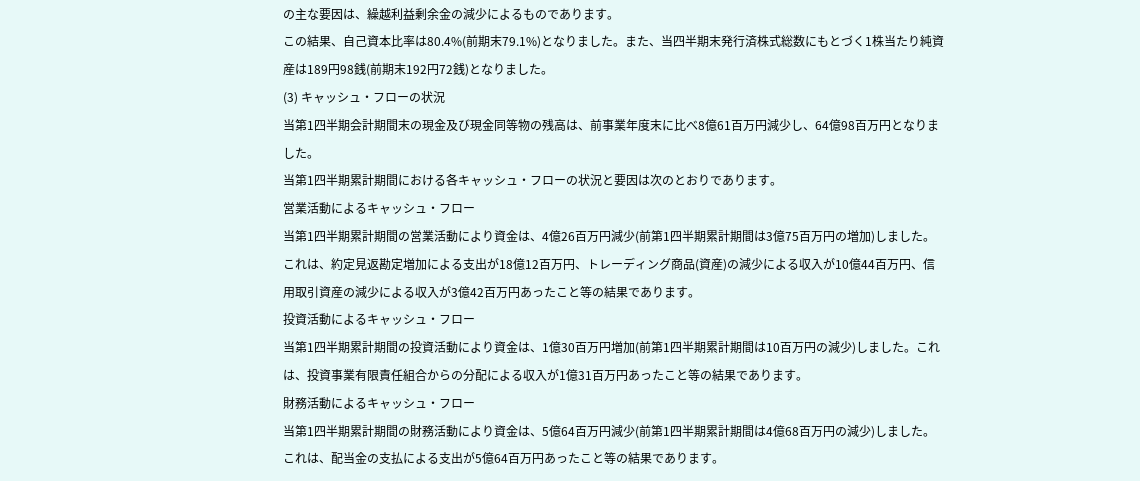の主な要因は、繰越利益剰余金の減少によるものであります。
この結果、自己資本比率は80.4%(前期末79.1%)となりました。また、当四半期末発行済株式総数にもとづく1株当たり純資産は189円98銭(前期末192円72銭)となりました。
(3) キャッシュ・フローの状況
当第1四半期会計期間末の現金及び現金同等物の残高は、前事業年度末に比べ8億61百万円減少し、64億98百万円となりました。
当第1四半期累計期間における各キャッシュ・フローの状況と要因は次のとおりであります。
営業活動によるキャッシュ・フロー
当第1四半期累計期間の営業活動により資金は、4億26百万円減少(前第1四半期累計期間は3億75百万円の増加)しました。これは、約定見返勘定増加による支出が18億12百万円、トレーディング商品(資産)の減少による収入が10億44百万円、信用取引資産の減少による収入が3億42百万円あったこと等の結果であります。
投資活動によるキャッシュ・フロー
当第1四半期累計期間の投資活動により資金は、1億30百万円増加(前第1四半期累計期間は10百万円の減少)しました。これは、投資事業有限責任組合からの分配による収入が1億31百万円あったこと等の結果であります。
財務活動によるキャッシュ・フロー
当第1四半期累計期間の財務活動により資金は、5億64百万円減少(前第1四半期累計期間は4億68百万円の減少)しました。これは、配当金の支払による支出が5億64百万円あったこと等の結果であります。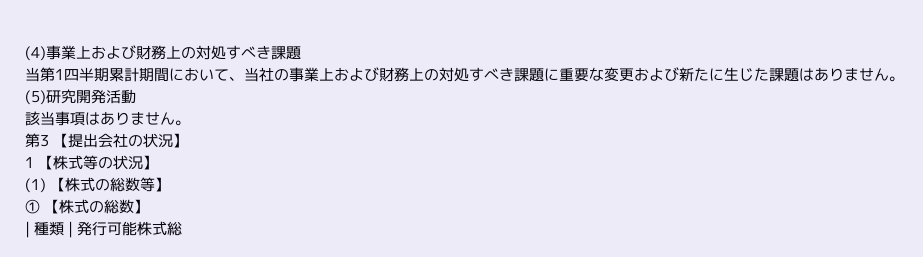(4)事業上および財務上の対処すべき課題
当第1四半期累計期間において、当社の事業上および財務上の対処すべき課題に重要な変更および新たに生じた課題はありません。
(5)研究開発活動
該当事項はありません。
第3 【提出会社の状況】
1 【株式等の状況】
(1) 【株式の総数等】
① 【株式の総数】
| 種類 | 発行可能株式総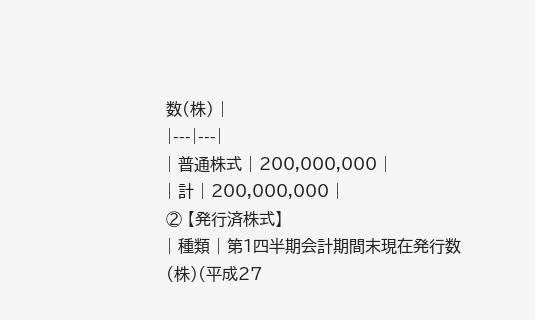数(株) |
|---|---|
| 普通株式 | 200,000,000 |
| 計 | 200,000,000 |
② 【発行済株式】
| 種類 | 第1四半期会計期間末現在発行数(株)(平成27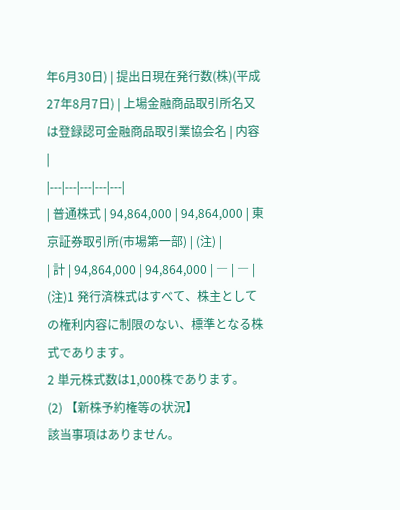年6月30日) | 提出日現在発行数(株)(平成27年8月7日) | 上場金融商品取引所名又は登録認可金融商品取引業協会名 | 内容 |
|---|---|---|---|---|
| 普通株式 | 94,864,000 | 94,864,000 | 東京証券取引所(市場第一部) | (注) |
| 計 | 94,864,000 | 94,864,000 | ― | ― |
(注)1 発行済株式はすべて、株主としての権利内容に制限のない、標準となる株式であります。
2 単元株式数は1,000株であります。
(2) 【新株予約権等の状況】
該当事項はありません。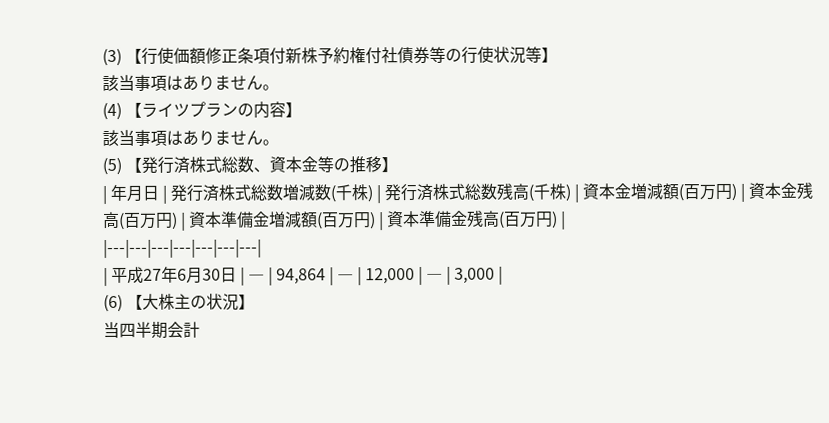(3) 【行使価額修正条項付新株予約権付社債券等の行使状況等】
該当事項はありません。
(4) 【ライツプランの内容】
該当事項はありません。
(5) 【発行済株式総数、資本金等の推移】
| 年月日 | 発行済株式総数増減数(千株) | 発行済株式総数残高(千株) | 資本金増減額(百万円) | 資本金残高(百万円) | 資本準備金増減額(百万円) | 資本準備金残高(百万円) |
|---|---|---|---|---|---|---|
| 平成27年6月30日 | ― | 94,864 | ― | 12,000 | ― | 3,000 |
(6) 【大株主の状況】
当四半期会計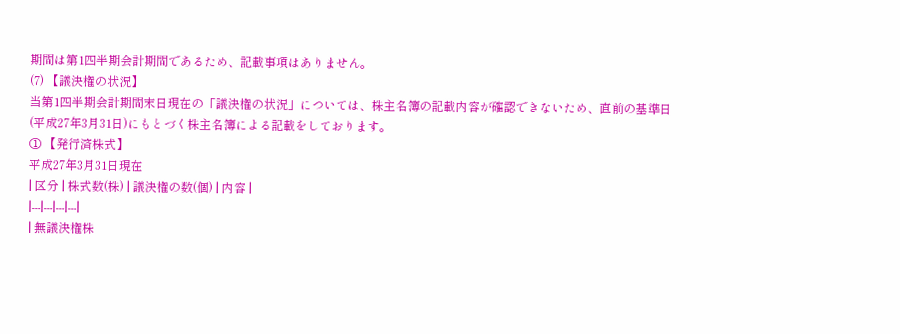期間は第1四半期会計期間であるため、記載事項はありません。
(7) 【議決権の状況】
当第1四半期会計期間末日現在の「議決権の状況」については、株主名簿の記載内容が確認できないため、直前の基準日(平成27年3月31日)にもとづく株主名簿による記載をしております。
① 【発行済株式】
平成27年3月31日現在
| 区分 | 株式数(株) | 議決権の数(個) | 内容 |
|---|---|---|---|
| 無議決権株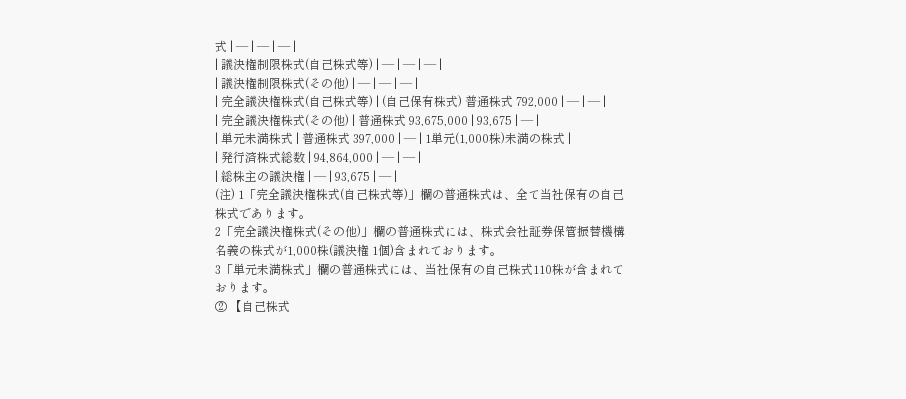式 | ― | ― | ― |
| 議決権制限株式(自己株式等) | ― | ― | ― |
| 議決権制限株式(その他) | ― | ― | ― |
| 完全議決権株式(自己株式等) | (自己保有株式) 普通株式 792,000 | ― | ― |
| 完全議決権株式(その他) | 普通株式 93,675,000 | 93,675 | ― |
| 単元未満株式 | 普通株式 397,000 | ― | 1単元(1,000株)未満の株式 |
| 発行済株式総数 | 94,864,000 | ― | ― |
| 総株主の議決権 | ― | 93,675 | ― |
(注) 1「完全議決権株式(自己株式等)」欄の普通株式は、全て当社保有の自己株式であります。
2「完全議決権株式(その他)」欄の普通株式には、株式会社証券保管振替機構名義の株式が1,000株(議決権 1個)含まれております。
3「単元未満株式」欄の普通株式には、当社保有の自己株式110株が含まれております。
② 【自己株式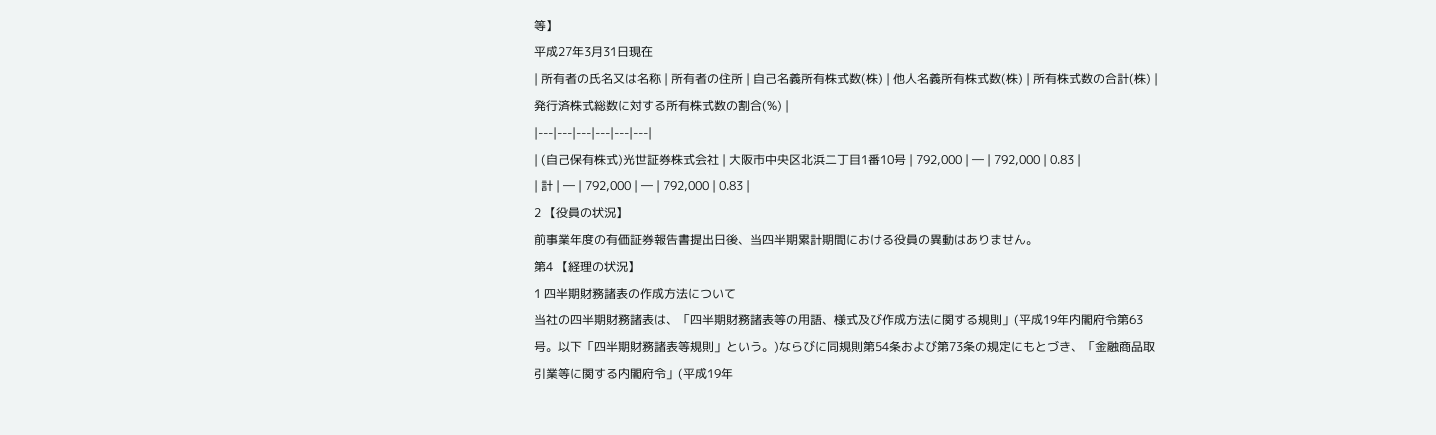等】
平成27年3月31日現在
| 所有者の氏名又は名称 | 所有者の住所 | 自己名義所有株式数(株) | 他人名義所有株式数(株) | 所有株式数の合計(株) | 発行済株式総数に対する所有株式数の割合(%) |
|---|---|---|---|---|---|
| (自己保有株式)光世証券株式会社 | 大阪市中央区北浜二丁目1番10号 | 792,000 | ― | 792,000 | 0.83 |
| 計 | ― | 792,000 | ― | 792,000 | 0.83 |
2 【役員の状況】
前事業年度の有価証券報告書提出日後、当四半期累計期間における役員の異動はありません。
第4 【経理の状況】
1 四半期財務諸表の作成方法について
当社の四半期財務諸表は、「四半期財務諸表等の用語、様式及び作成方法に関する規則」(平成19年内閣府令第63号。以下「四半期財務諸表等規則」という。)ならびに同規則第54条および第73条の規定にもとづき、「金融商品取引業等に関する内閣府令」(平成19年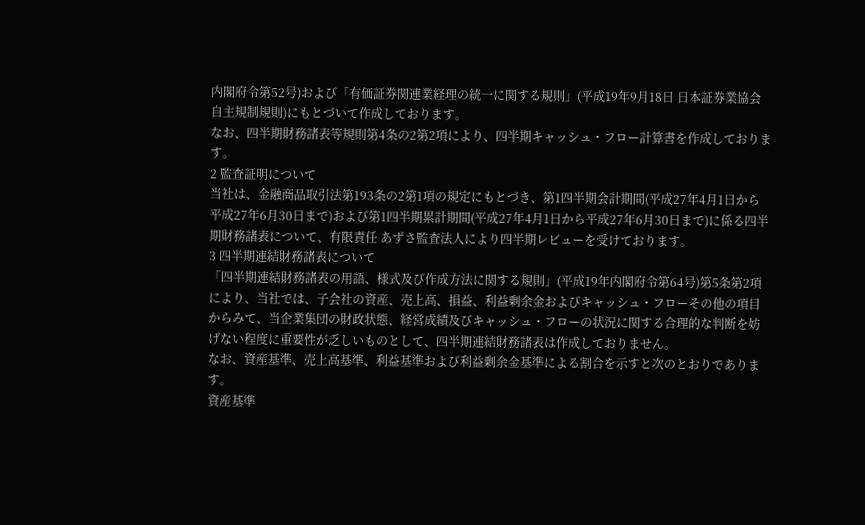内閣府令第52号)および「有価証券関連業経理の統一に関する規則」(平成19年9月18日 日本証券業協会自主規制規則)にもとづいて作成しております。
なお、四半期財務諸表等規則第4条の2第2項により、四半期キャッシュ・フロー計算書を作成しております。
2 監査証明について
当社は、金融商品取引法第193条の2第1項の規定にもとづき、第1四半期会計期間(平成27年4月1日から平成27年6月30日まで)および第1四半期累計期間(平成27年4月1日から平成27年6月30日まで)に係る四半期財務諸表について、有限責任 あずさ監査法人により四半期レビューを受けております。
3 四半期連結財務諸表について
「四半期連結財務諸表の用語、様式及び作成方法に関する規則」(平成19年内閣府令第64号)第5条第2項により、当社では、子会社の資産、売上高、損益、利益剰余金およびキャッシュ・フローその他の項目からみて、当企業集団の財政状態、経営成績及びキャッシュ・フローの状況に関する合理的な判断を妨げない程度に重要性が乏しいものとして、四半期連結財務諸表は作成しておりません。
なお、資産基準、売上高基準、利益基準および利益剰余金基準による割合を示すと次のとおりであります。
資産基準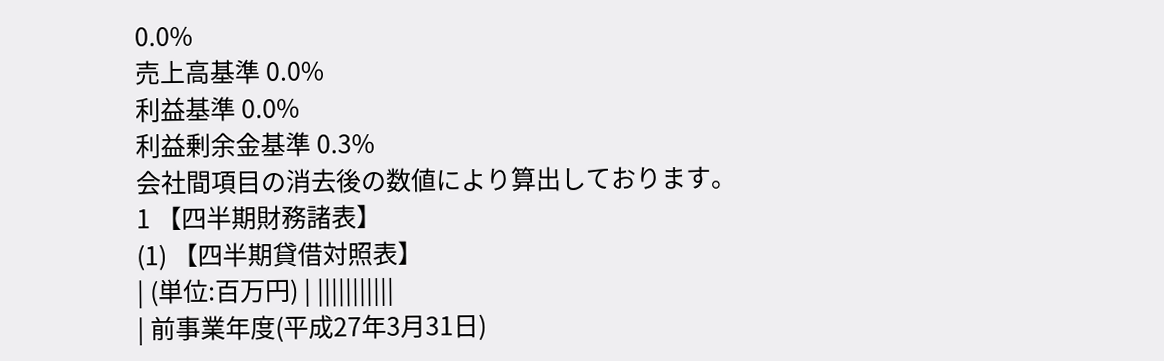0.0%
売上高基準 0.0%
利益基準 0.0%
利益剰余金基準 0.3%
会社間項目の消去後の数値により算出しております。
1 【四半期財務諸表】
(1) 【四半期貸借対照表】
| (単位:百万円) | |||||||||||
| 前事業年度(平成27年3月31日)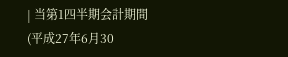| 当第1四半期会計期間(平成27年6月30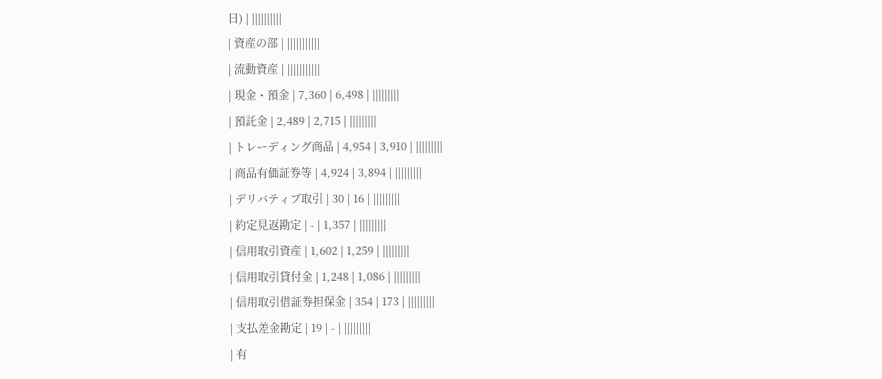日) | ||||||||||
| 資産の部 | |||||||||||
| 流動資産 | |||||||||||
| 現金・預金 | 7,360 | 6,498 | |||||||||
| 預託金 | 2,489 | 2,715 | |||||||||
| トレーディング商品 | 4,954 | 3,910 | |||||||||
| 商品有価証券等 | 4,924 | 3,894 | |||||||||
| デリバティブ取引 | 30 | 16 | |||||||||
| 約定見返勘定 | - | 1,357 | |||||||||
| 信用取引資産 | 1,602 | 1,259 | |||||||||
| 信用取引貸付金 | 1,248 | 1,086 | |||||||||
| 信用取引借証券担保金 | 354 | 173 | |||||||||
| 支払差金勘定 | 19 | - | |||||||||
| 有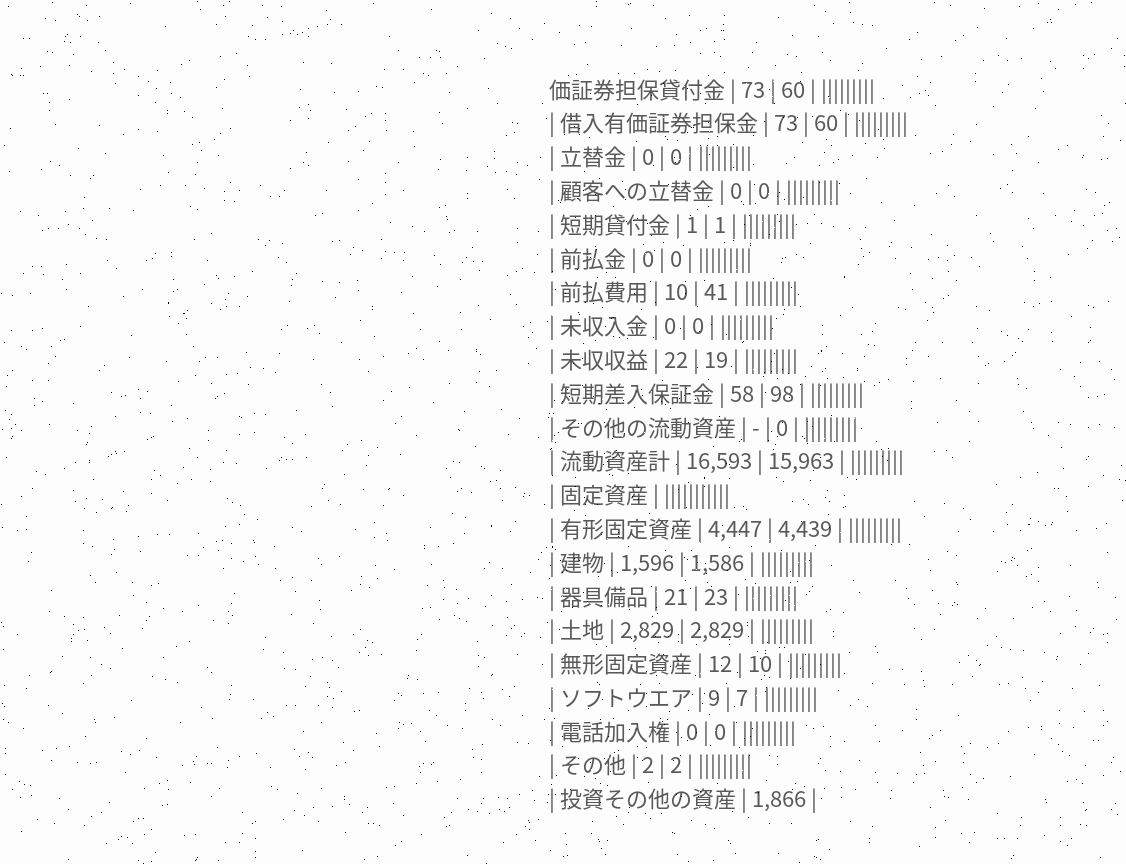価証券担保貸付金 | 73 | 60 | |||||||||
| 借入有価証券担保金 | 73 | 60 | |||||||||
| 立替金 | 0 | 0 | |||||||||
| 顧客への立替金 | 0 | 0 | |||||||||
| 短期貸付金 | 1 | 1 | |||||||||
| 前払金 | 0 | 0 | |||||||||
| 前払費用 | 10 | 41 | |||||||||
| 未収入金 | 0 | 0 | |||||||||
| 未収収益 | 22 | 19 | |||||||||
| 短期差入保証金 | 58 | 98 | |||||||||
| その他の流動資産 | - | 0 | |||||||||
| 流動資産計 | 16,593 | 15,963 | |||||||||
| 固定資産 | |||||||||||
| 有形固定資産 | 4,447 | 4,439 | |||||||||
| 建物 | 1,596 | 1,586 | |||||||||
| 器具備品 | 21 | 23 | |||||||||
| 土地 | 2,829 | 2,829 | |||||||||
| 無形固定資産 | 12 | 10 | |||||||||
| ソフトウエア | 9 | 7 | |||||||||
| 電話加入権 | 0 | 0 | |||||||||
| その他 | 2 | 2 | |||||||||
| 投資その他の資産 | 1,866 |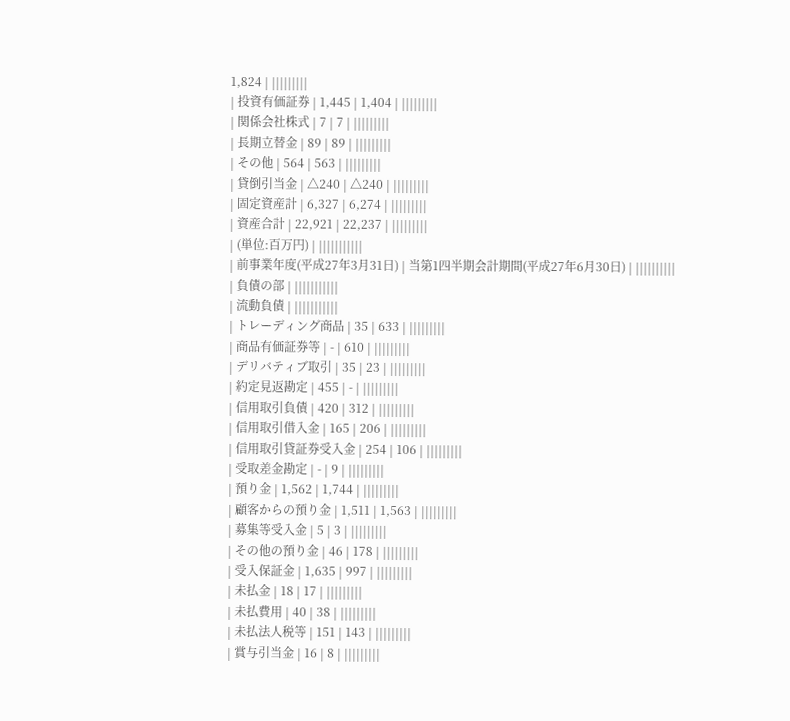1,824 | |||||||||
| 投資有価証券 | 1,445 | 1,404 | |||||||||
| 関係会社株式 | 7 | 7 | |||||||||
| 長期立替金 | 89 | 89 | |||||||||
| その他 | 564 | 563 | |||||||||
| 貸倒引当金 | △240 | △240 | |||||||||
| 固定資産計 | 6,327 | 6,274 | |||||||||
| 資産合計 | 22,921 | 22,237 | |||||||||
| (単位:百万円) | |||||||||||
| 前事業年度(平成27年3月31日) | 当第1四半期会計期間(平成27年6月30日) | ||||||||||
| 負債の部 | |||||||||||
| 流動負債 | |||||||||||
| トレーディング商品 | 35 | 633 | |||||||||
| 商品有価証券等 | - | 610 | |||||||||
| デリバティブ取引 | 35 | 23 | |||||||||
| 約定見返勘定 | 455 | - | |||||||||
| 信用取引負債 | 420 | 312 | |||||||||
| 信用取引借入金 | 165 | 206 | |||||||||
| 信用取引貸証券受入金 | 254 | 106 | |||||||||
| 受取差金勘定 | - | 9 | |||||||||
| 預り金 | 1,562 | 1,744 | |||||||||
| 顧客からの預り金 | 1,511 | 1,563 | |||||||||
| 募集等受入金 | 5 | 3 | |||||||||
| その他の預り金 | 46 | 178 | |||||||||
| 受入保証金 | 1,635 | 997 | |||||||||
| 未払金 | 18 | 17 | |||||||||
| 未払費用 | 40 | 38 | |||||||||
| 未払法人税等 | 151 | 143 | |||||||||
| 賞与引当金 | 16 | 8 | |||||||||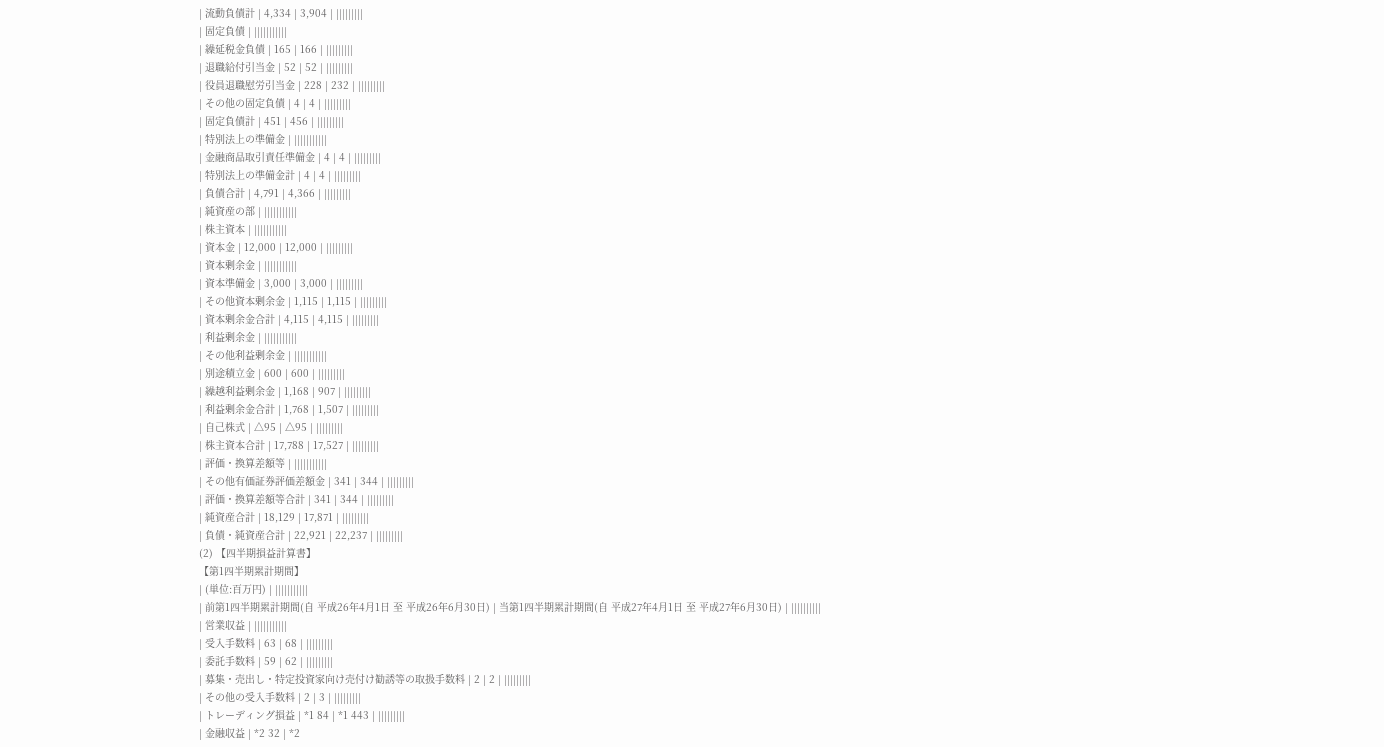| 流動負債計 | 4,334 | 3,904 | |||||||||
| 固定負債 | |||||||||||
| 繰延税金負債 | 165 | 166 | |||||||||
| 退職給付引当金 | 52 | 52 | |||||||||
| 役員退職慰労引当金 | 228 | 232 | |||||||||
| その他の固定負債 | 4 | 4 | |||||||||
| 固定負債計 | 451 | 456 | |||||||||
| 特別法上の準備金 | |||||||||||
| 金融商品取引責任準備金 | 4 | 4 | |||||||||
| 特別法上の準備金計 | 4 | 4 | |||||||||
| 負債合計 | 4,791 | 4,366 | |||||||||
| 純資産の部 | |||||||||||
| 株主資本 | |||||||||||
| 資本金 | 12,000 | 12,000 | |||||||||
| 資本剰余金 | |||||||||||
| 資本準備金 | 3,000 | 3,000 | |||||||||
| その他資本剰余金 | 1,115 | 1,115 | |||||||||
| 資本剰余金合計 | 4,115 | 4,115 | |||||||||
| 利益剰余金 | |||||||||||
| その他利益剰余金 | |||||||||||
| 別途積立金 | 600 | 600 | |||||||||
| 繰越利益剰余金 | 1,168 | 907 | |||||||||
| 利益剰余金合計 | 1,768 | 1,507 | |||||||||
| 自己株式 | △95 | △95 | |||||||||
| 株主資本合計 | 17,788 | 17,527 | |||||||||
| 評価・換算差額等 | |||||||||||
| その他有価証券評価差額金 | 341 | 344 | |||||||||
| 評価・換算差額等合計 | 341 | 344 | |||||||||
| 純資産合計 | 18,129 | 17,871 | |||||||||
| 負債・純資産合計 | 22,921 | 22,237 | |||||||||
(2) 【四半期損益計算書】
【第1四半期累計期間】
| (単位:百万円) | |||||||||||
| 前第1四半期累計期間(自 平成26年4月1日 至 平成26年6月30日) | 当第1四半期累計期間(自 平成27年4月1日 至 平成27年6月30日) | ||||||||||
| 営業収益 | |||||||||||
| 受入手数料 | 63 | 68 | |||||||||
| 委託手数料 | 59 | 62 | |||||||||
| 募集・売出し・特定投資家向け売付け勧誘等の取扱手数料 | 2 | 2 | |||||||||
| その他の受入手数料 | 2 | 3 | |||||||||
| トレーディング損益 | *1 84 | *1 443 | |||||||||
| 金融収益 | *2 32 | *2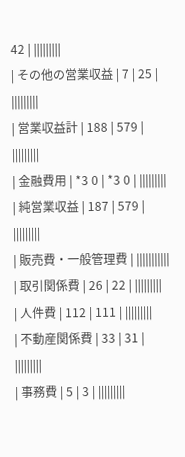42 | |||||||||
| その他の営業収益 | 7 | 25 | |||||||||
| 営業収益計 | 188 | 579 | |||||||||
| 金融費用 | *3 0 | *3 0 | |||||||||
| 純営業収益 | 187 | 579 | |||||||||
| 販売費・一般管理費 | |||||||||||
| 取引関係費 | 26 | 22 | |||||||||
| 人件費 | 112 | 111 | |||||||||
| 不動産関係費 | 33 | 31 | |||||||||
| 事務費 | 5 | 3 | |||||||||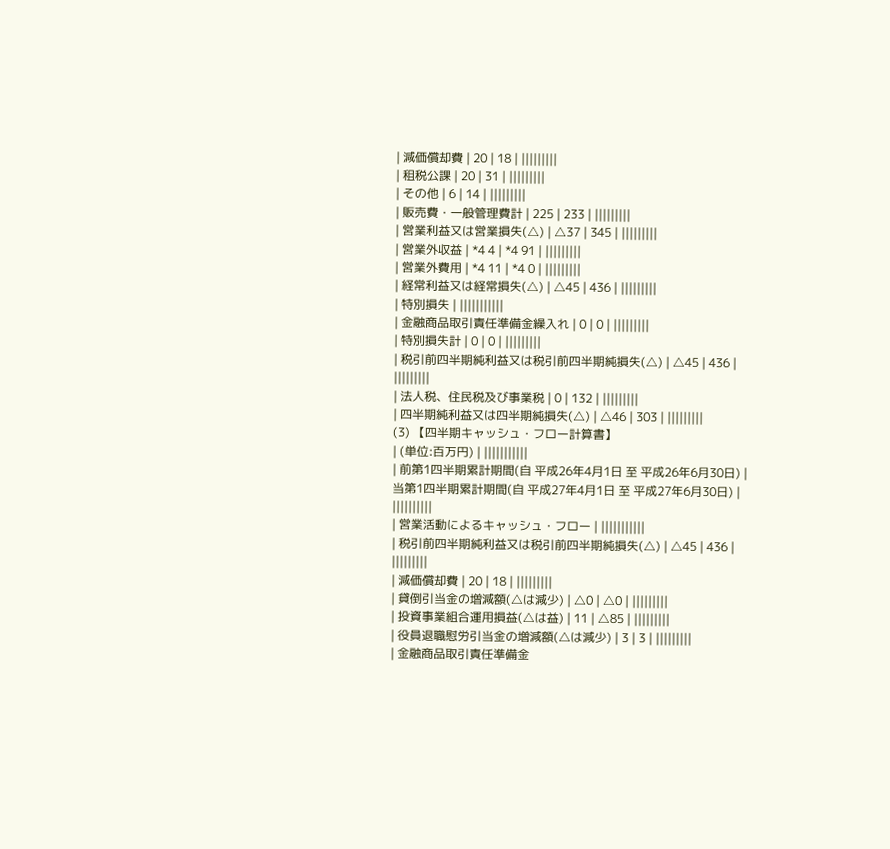| 減価償却費 | 20 | 18 | |||||||||
| 租税公課 | 20 | 31 | |||||||||
| その他 | 6 | 14 | |||||||||
| 販売費・一般管理費計 | 225 | 233 | |||||||||
| 営業利益又は営業損失(△) | △37 | 345 | |||||||||
| 営業外収益 | *4 4 | *4 91 | |||||||||
| 営業外費用 | *4 11 | *4 0 | |||||||||
| 経常利益又は経常損失(△) | △45 | 436 | |||||||||
| 特別損失 | |||||||||||
| 金融商品取引責任準備金繰入れ | 0 | 0 | |||||||||
| 特別損失計 | 0 | 0 | |||||||||
| 税引前四半期純利益又は税引前四半期純損失(△) | △45 | 436 | |||||||||
| 法人税、住民税及び事業税 | 0 | 132 | |||||||||
| 四半期純利益又は四半期純損失(△) | △46 | 303 | |||||||||
(3) 【四半期キャッシュ・フロー計算書】
| (単位:百万円) | |||||||||||
| 前第1四半期累計期間(自 平成26年4月1日 至 平成26年6月30日) | 当第1四半期累計期間(自 平成27年4月1日 至 平成27年6月30日) | ||||||||||
| 営業活動によるキャッシュ・フロー | |||||||||||
| 税引前四半期純利益又は税引前四半期純損失(△) | △45 | 436 | |||||||||
| 減価償却費 | 20 | 18 | |||||||||
| 貸倒引当金の増減額(△は減少) | △0 | △0 | |||||||||
| 投資事業組合運用損益(△は益) | 11 | △85 | |||||||||
| 役員退職慰労引当金の増減額(△は減少) | 3 | 3 | |||||||||
| 金融商品取引責任準備金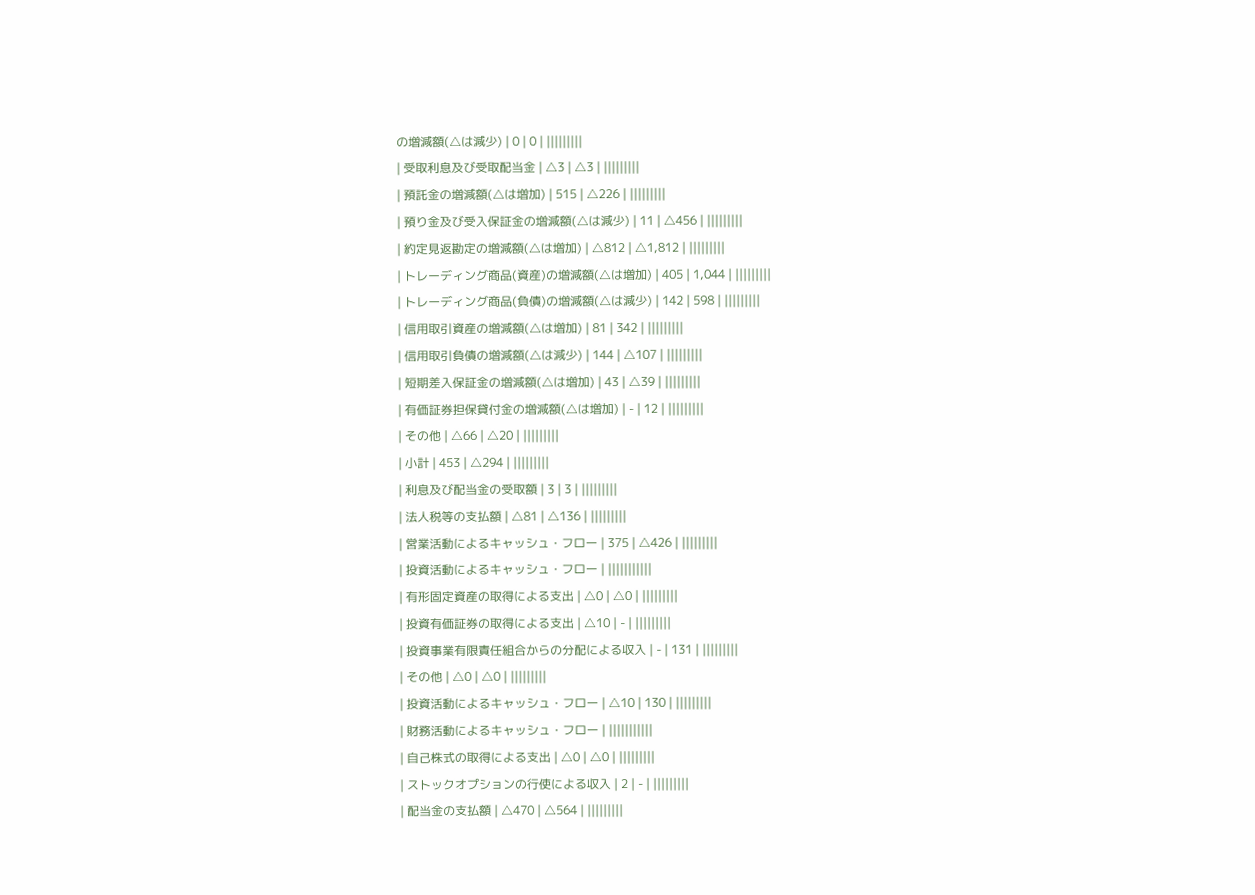の増減額(△は減少) | 0 | 0 | |||||||||
| 受取利息及び受取配当金 | △3 | △3 | |||||||||
| 預託金の増減額(△は増加) | 515 | △226 | |||||||||
| 預り金及び受入保証金の増減額(△は減少) | 11 | △456 | |||||||||
| 約定見返勘定の増減額(△は増加) | △812 | △1,812 | |||||||||
| トレーディング商品(資産)の増減額(△は増加) | 405 | 1,044 | |||||||||
| トレーディング商品(負債)の増減額(△は減少) | 142 | 598 | |||||||||
| 信用取引資産の増減額(△は増加) | 81 | 342 | |||||||||
| 信用取引負債の増減額(△は減少) | 144 | △107 | |||||||||
| 短期差入保証金の増減額(△は増加) | 43 | △39 | |||||||||
| 有価証券担保貸付金の増減額(△は増加) | - | 12 | |||||||||
| その他 | △66 | △20 | |||||||||
| 小計 | 453 | △294 | |||||||||
| 利息及び配当金の受取額 | 3 | 3 | |||||||||
| 法人税等の支払額 | △81 | △136 | |||||||||
| 営業活動によるキャッシュ・フロー | 375 | △426 | |||||||||
| 投資活動によるキャッシュ・フロー | |||||||||||
| 有形固定資産の取得による支出 | △0 | △0 | |||||||||
| 投資有価証券の取得による支出 | △10 | - | |||||||||
| 投資事業有限責任組合からの分配による収入 | - | 131 | |||||||||
| その他 | △0 | △0 | |||||||||
| 投資活動によるキャッシュ・フロー | △10 | 130 | |||||||||
| 財務活動によるキャッシュ・フロー | |||||||||||
| 自己株式の取得による支出 | △0 | △0 | |||||||||
| ストックオプションの行使による収入 | 2 | - | |||||||||
| 配当金の支払額 | △470 | △564 | |||||||||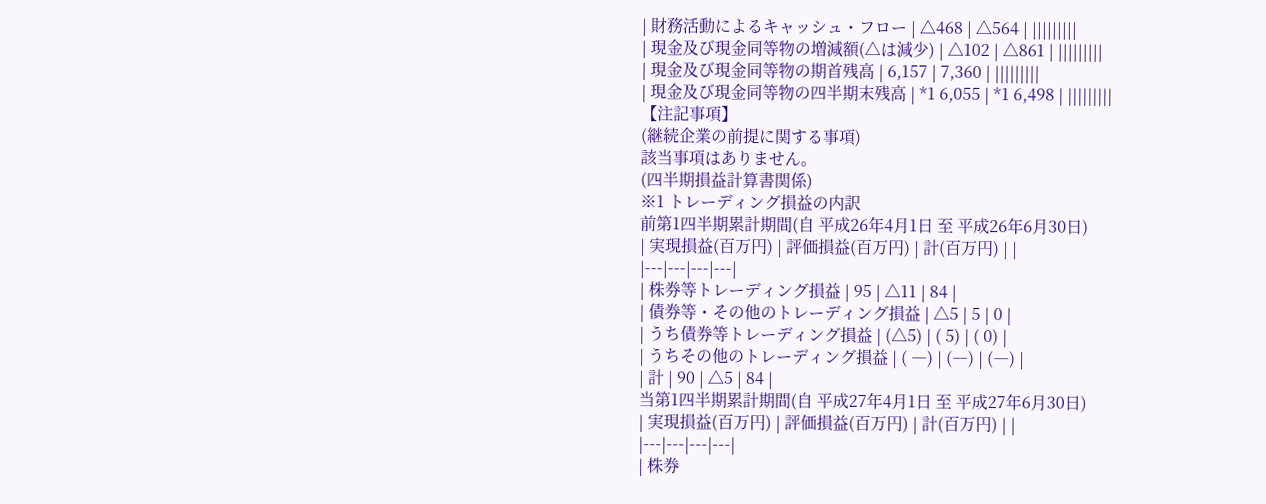| 財務活動によるキャッシュ・フロー | △468 | △564 | |||||||||
| 現金及び現金同等物の増減額(△は減少) | △102 | △861 | |||||||||
| 現金及び現金同等物の期首残高 | 6,157 | 7,360 | |||||||||
| 現金及び現金同等物の四半期末残高 | *1 6,055 | *1 6,498 | |||||||||
【注記事項】
(継続企業の前提に関する事項)
該当事項はありません。
(四半期損益計算書関係)
※1 トレーディング損益の内訳
前第1四半期累計期間(自 平成26年4月1日 至 平成26年6月30日)
| 実現損益(百万円) | 評価損益(百万円) | 計(百万円) | |
|---|---|---|---|
| 株券等トレーディング損益 | 95 | △11 | 84 |
| 債券等・その他のトレーディング損益 | △5 | 5 | 0 |
| うち債券等トレーディング損益 | (△5) | ( 5) | ( 0) |
| うちその他のトレーディング損益 | ( ―) | (―) | (―) |
| 計 | 90 | △5 | 84 |
当第1四半期累計期間(自 平成27年4月1日 至 平成27年6月30日)
| 実現損益(百万円) | 評価損益(百万円) | 計(百万円) | |
|---|---|---|---|
| 株券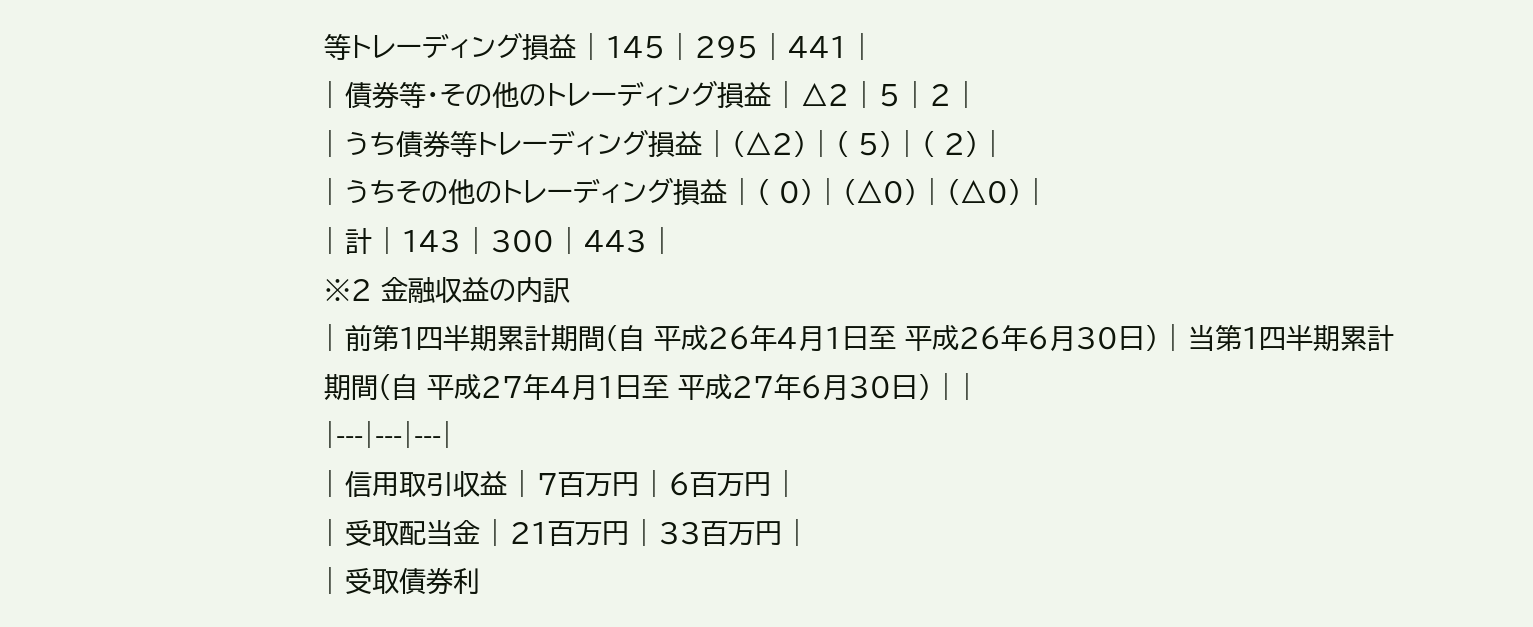等トレーディング損益 | 145 | 295 | 441 |
| 債券等・その他のトレーディング損益 | △2 | 5 | 2 |
| うち債券等トレーディング損益 | (△2) | ( 5) | ( 2) |
| うちその他のトレーディング損益 | ( 0) | (△0) | (△0) |
| 計 | 143 | 300 | 443 |
※2 金融収益の内訳
| 前第1四半期累計期間(自 平成26年4月1日至 平成26年6月30日) | 当第1四半期累計期間(自 平成27年4月1日至 平成27年6月30日) | |
|---|---|---|
| 信用取引収益 | 7百万円 | 6百万円 |
| 受取配当金 | 21百万円 | 33百万円 |
| 受取債券利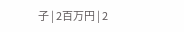子 | 2百万円 | 2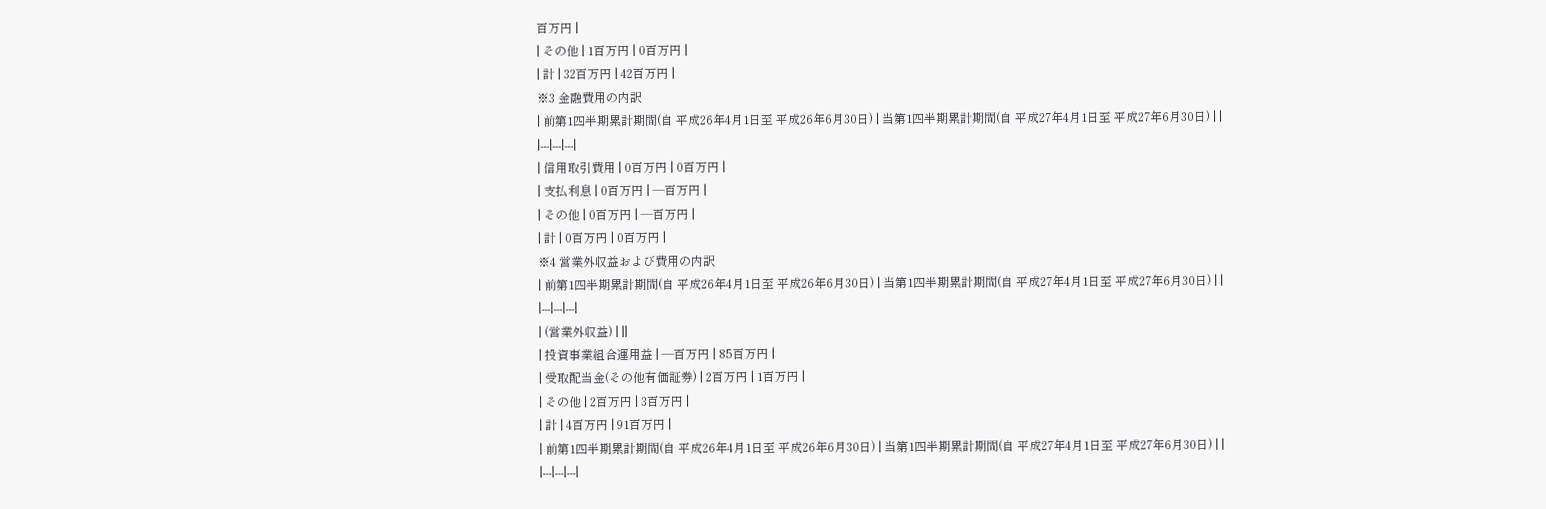百万円 |
| その他 | 1百万円 | 0百万円 |
| 計 | 32百万円 | 42百万円 |
※3 金融費用の内訳
| 前第1四半期累計期間(自 平成26年4月1日至 平成26年6月30日) | 当第1四半期累計期間(自 平成27年4月1日至 平成27年6月30日) | |
|---|---|---|
| 信用取引費用 | 0百万円 | 0百万円 |
| 支払利息 | 0百万円 | ―百万円 |
| その他 | 0百万円 | ―百万円 |
| 計 | 0百万円 | 0百万円 |
※4 営業外収益および費用の内訳
| 前第1四半期累計期間(自 平成26年4月1日至 平成26年6月30日) | 当第1四半期累計期間(自 平成27年4月1日至 平成27年6月30日) | |
|---|---|---|
| (営業外収益) | ||
| 投資事業組合運用益 | ―百万円 | 85百万円 |
| 受取配当金(その他有価証券) | 2百万円 | 1百万円 |
| その他 | 2百万円 | 3百万円 |
| 計 | 4百万円 | 91百万円 |
| 前第1四半期累計期間(自 平成26年4月1日至 平成26年6月30日) | 当第1四半期累計期間(自 平成27年4月1日至 平成27年6月30日) | |
|---|---|---|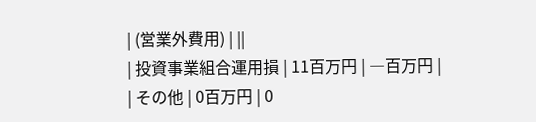| (営業外費用) | ||
| 投資事業組合運用損 | 11百万円 | ―百万円 |
| その他 | 0百万円 | 0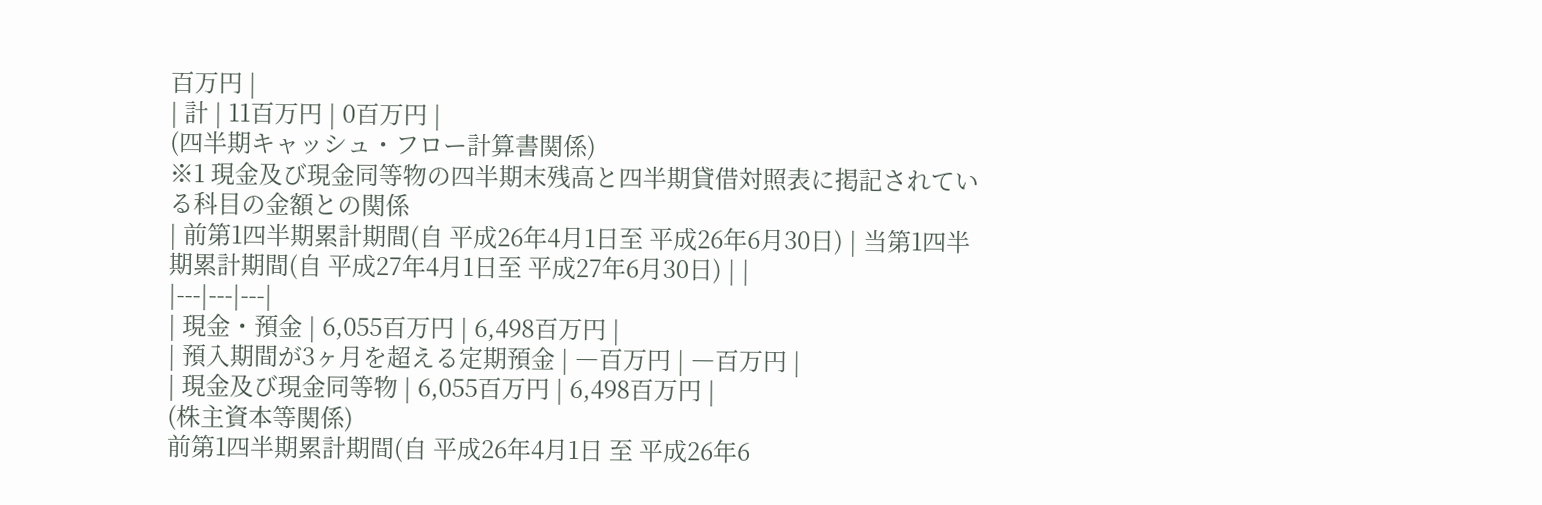百万円 |
| 計 | 11百万円 | 0百万円 |
(四半期キャッシュ・フロー計算書関係)
※1 現金及び現金同等物の四半期末残高と四半期貸借対照表に掲記されている科目の金額との関係
| 前第1四半期累計期間(自 平成26年4月1日至 平成26年6月30日) | 当第1四半期累計期間(自 平成27年4月1日至 平成27年6月30日) | |
|---|---|---|
| 現金・預金 | 6,055百万円 | 6,498百万円 |
| 預入期間が3ヶ月を超える定期預金 | ―百万円 | ―百万円 |
| 現金及び現金同等物 | 6,055百万円 | 6,498百万円 |
(株主資本等関係)
前第1四半期累計期間(自 平成26年4月1日 至 平成26年6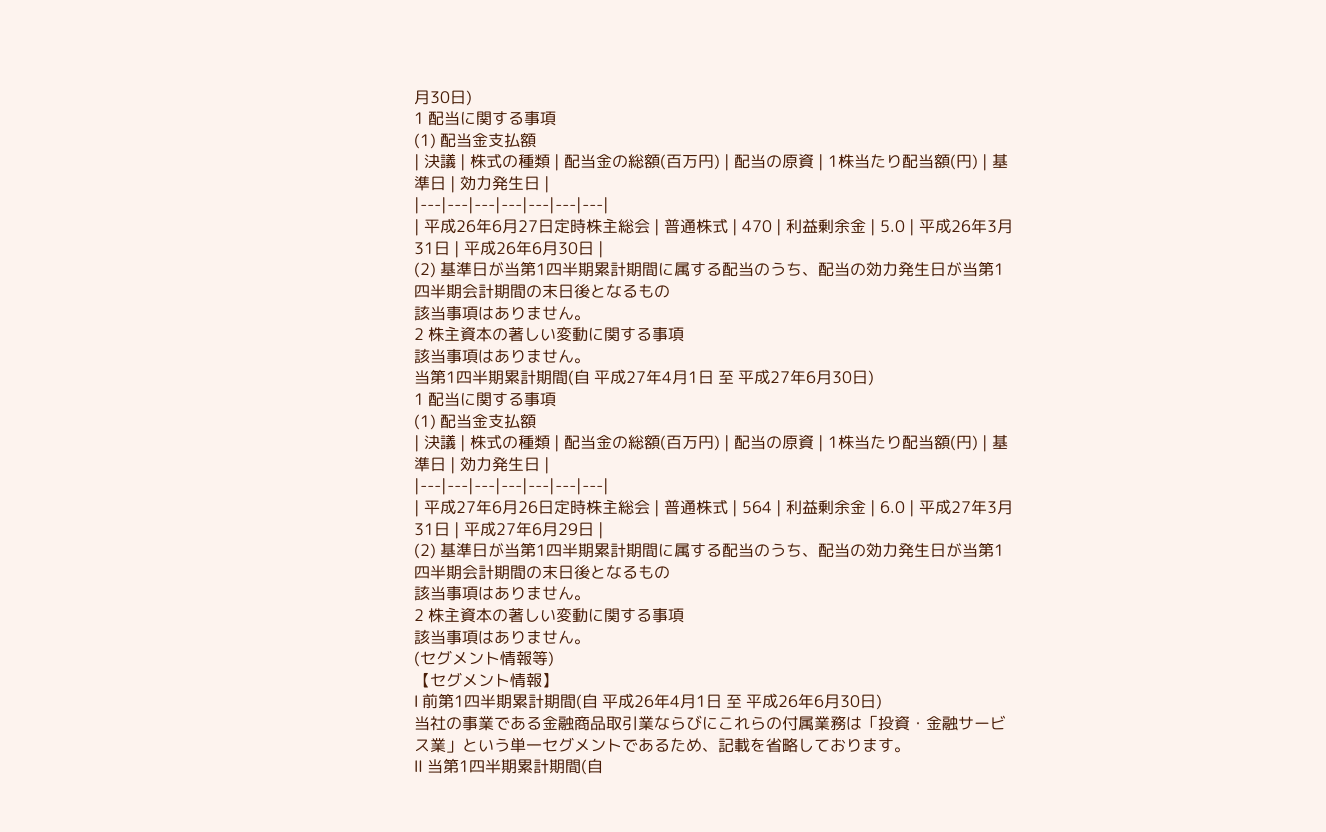月30日)
1 配当に関する事項
(1) 配当金支払額
| 決議 | 株式の種類 | 配当金の総額(百万円) | 配当の原資 | 1株当たり配当額(円) | 基準日 | 効力発生日 |
|---|---|---|---|---|---|---|
| 平成26年6月27日定時株主総会 | 普通株式 | 470 | 利益剰余金 | 5.0 | 平成26年3月31日 | 平成26年6月30日 |
(2) 基準日が当第1四半期累計期間に属する配当のうち、配当の効力発生日が当第1四半期会計期間の末日後となるもの
該当事項はありません。
2 株主資本の著しい変動に関する事項
該当事項はありません。
当第1四半期累計期間(自 平成27年4月1日 至 平成27年6月30日)
1 配当に関する事項
(1) 配当金支払額
| 決議 | 株式の種類 | 配当金の総額(百万円) | 配当の原資 | 1株当たり配当額(円) | 基準日 | 効力発生日 |
|---|---|---|---|---|---|---|
| 平成27年6月26日定時株主総会 | 普通株式 | 564 | 利益剰余金 | 6.0 | 平成27年3月31日 | 平成27年6月29日 |
(2) 基準日が当第1四半期累計期間に属する配当のうち、配当の効力発生日が当第1四半期会計期間の末日後となるもの
該当事項はありません。
2 株主資本の著しい変動に関する事項
該当事項はありません。
(セグメント情報等)
【セグメント情報】
Ⅰ 前第1四半期累計期間(自 平成26年4月1日 至 平成26年6月30日)
当社の事業である金融商品取引業ならびにこれらの付属業務は「投資・金融サービス業」という単一セグメントであるため、記載を省略しております。
Ⅱ 当第1四半期累計期間(自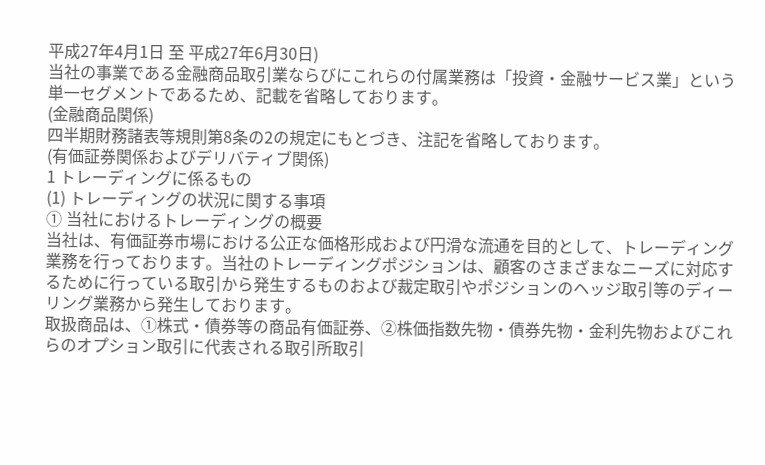平成27年4月1日 至 平成27年6月30日)
当社の事業である金融商品取引業ならびにこれらの付属業務は「投資・金融サービス業」という単一セグメントであるため、記載を省略しております。
(金融商品関係)
四半期財務諸表等規則第8条の2の規定にもとづき、注記を省略しております。
(有価証券関係およびデリバティブ関係)
1 トレーディングに係るもの
(1) トレーディングの状況に関する事項
① 当社におけるトレーディングの概要
当社は、有価証券市場における公正な価格形成および円滑な流通を目的として、トレーディング業務を行っております。当社のトレーディングポジションは、顧客のさまざまなニーズに対応するために行っている取引から発生するものおよび裁定取引やポジションのヘッジ取引等のディーリング業務から発生しております。
取扱商品は、①株式・債券等の商品有価証券、②株価指数先物・債券先物・金利先物およびこれらのオプション取引に代表される取引所取引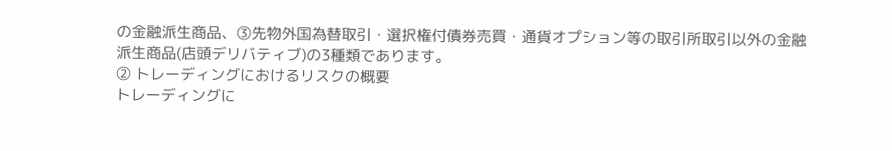の金融派生商品、③先物外国為替取引・選択権付債券売買・通貨オプション等の取引所取引以外の金融派生商品(店頭デリバティブ)の3種類であります。
② トレーディングにおけるリスクの概要
トレーディングに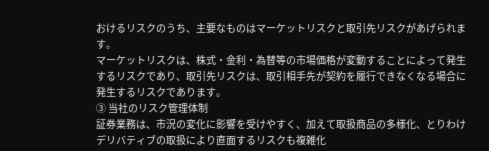おけるリスクのうち、主要なものはマーケットリスクと取引先リスクがあげられます。
マーケットリスクは、株式・金利・為替等の市場価格が変動することによって発生するリスクであり、取引先リスクは、取引相手先が契約を履行できなくなる場合に発生するリスクであります。
③ 当社のリスク管理体制
証券業務は、市況の変化に影響を受けやすく、加えて取扱商品の多様化、とりわけデリバティブの取扱により直面するリスクも複雑化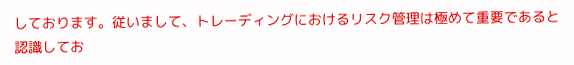しております。従いまして、トレーディングにおけるリスク管理は極めて重要であると認識してお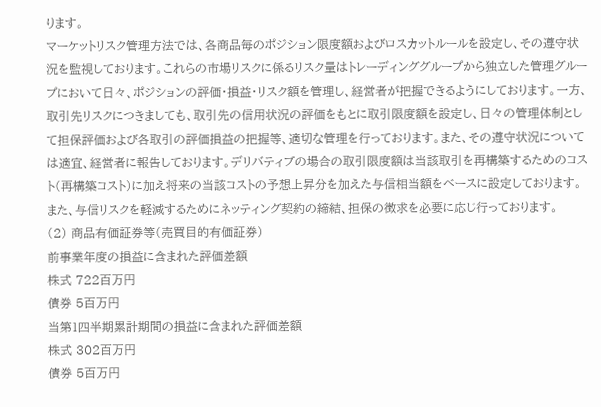ります。
マーケットリスク管理方法では、各商品毎のポジション限度額およびロスカットルールを設定し、その遵守状況を監視しております。これらの市場リスクに係るリスク量はトレーディンググループから独立した管理グループにおいて日々、ポジションの評価・損益・リスク額を管理し、経営者が把握できるようにしております。一方、取引先リスクにつきましても、取引先の信用状況の評価をもとに取引限度額を設定し、日々の管理体制として担保評価および各取引の評価損益の把握等、適切な管理を行っております。また、その遵守状況については適宜、経営者に報告しております。デリバティブの場合の取引限度額は当該取引を再構築するためのコスト(再構築コスト)に加え将来の当該コストの予想上昇分を加えた与信相当額をベースに設定しております。また、与信リスクを軽減するためにネッティング契約の締結、担保の徴求を必要に応じ行っております。
(2) 商品有価証券等(売買目的有価証券)
前事業年度の損益に含まれた評価差額
株式 722百万円
債券 5百万円
当第1四半期累計期間の損益に含まれた評価差額
株式 302百万円
債券 5百万円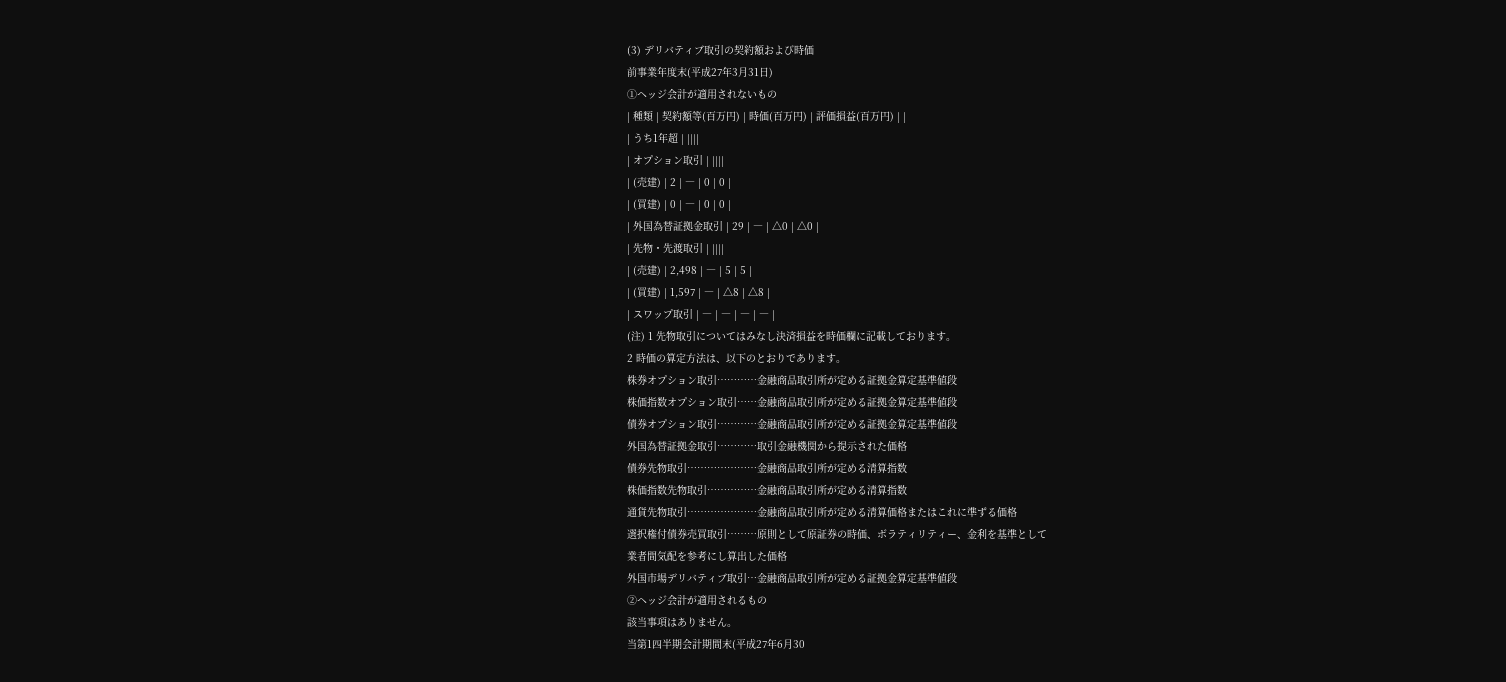(3) デリバティブ取引の契約額および時価
前事業年度末(平成27年3月31日)
①ヘッジ会計が適用されないもの
| 種類 | 契約額等(百万円) | 時価(百万円) | 評価損益(百万円) | |
| うち1年超 | ||||
| オプション取引 | ||||
| (売建) | 2 | ― | 0 | 0 |
| (買建) | 0 | ― | 0 | 0 |
| 外国為替証拠金取引 | 29 | ― | △0 | △0 |
| 先物・先渡取引 | ||||
| (売建) | 2,498 | ― | 5 | 5 |
| (買建) | 1,597 | ― | △8 | △8 |
| スワップ取引 | ― | ― | ― | ― |
(注) 1 先物取引についてはみなし決済損益を時価欄に記載しております。
2 時価の算定方法は、以下のとおりであります。
株券オプション取引…………金融商品取引所が定める証拠金算定基準値段
株価指数オプション取引……金融商品取引所が定める証拠金算定基準値段
債券オプション取引…………金融商品取引所が定める証拠金算定基準値段
外国為替証拠金取引…………取引金融機関から提示された価格
債券先物取引…………………金融商品取引所が定める清算指数
株価指数先物取引……………金融商品取引所が定める清算指数
通貨先物取引…………………金融商品取引所が定める清算価格またはこれに準ずる価格
選択権付債券売買取引………原則として原証券の時価、ボラティリティー、金利を基準として
業者間気配を参考にし算出した価格
外国市場デリバティブ取引…金融商品取引所が定める証拠金算定基準値段
②ヘッジ会計が適用されるもの
該当事項はありません。
当第1四半期会計期間末(平成27年6月30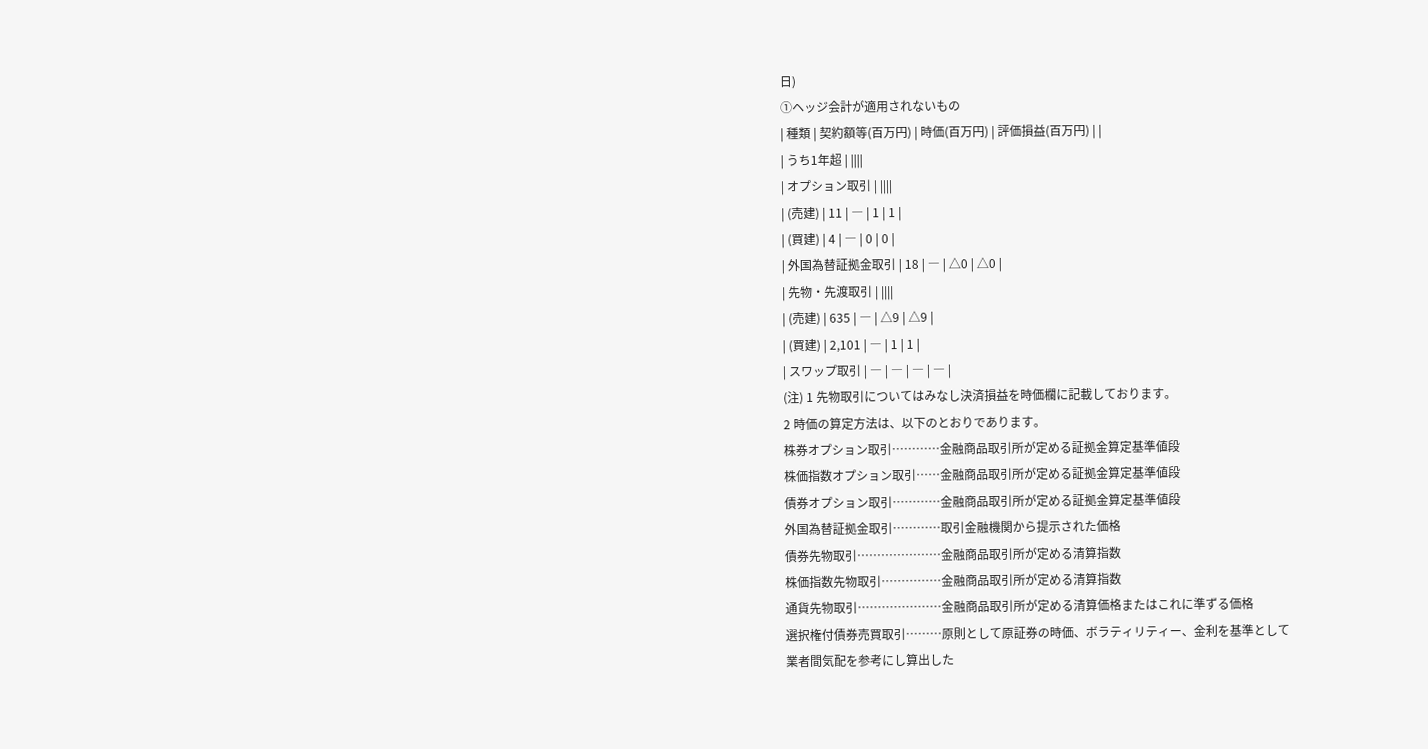日)
①ヘッジ会計が適用されないもの
| 種類 | 契約額等(百万円) | 時価(百万円) | 評価損益(百万円) | |
| うち1年超 | ||||
| オプション取引 | ||||
| (売建) | 11 | ― | 1 | 1 |
| (買建) | 4 | ― | 0 | 0 |
| 外国為替証拠金取引 | 18 | ― | △0 | △0 |
| 先物・先渡取引 | ||||
| (売建) | 635 | ― | △9 | △9 |
| (買建) | 2,101 | ― | 1 | 1 |
| スワップ取引 | ― | ― | ― | ― |
(注) 1 先物取引についてはみなし決済損益を時価欄に記載しております。
2 時価の算定方法は、以下のとおりであります。
株券オプション取引…………金融商品取引所が定める証拠金算定基準値段
株価指数オプション取引……金融商品取引所が定める証拠金算定基準値段
債券オプション取引…………金融商品取引所が定める証拠金算定基準値段
外国為替証拠金取引…………取引金融機関から提示された価格
債券先物取引…………………金融商品取引所が定める清算指数
株価指数先物取引……………金融商品取引所が定める清算指数
通貨先物取引…………………金融商品取引所が定める清算価格またはこれに準ずる価格
選択権付債券売買取引………原則として原証券の時価、ボラティリティー、金利を基準として
業者間気配を参考にし算出した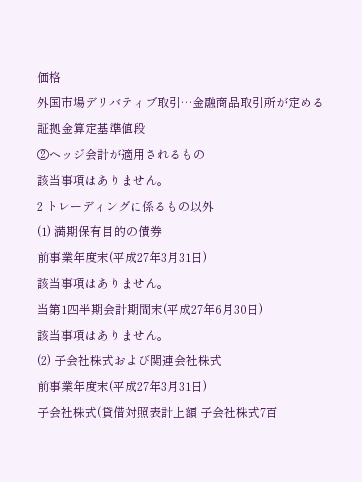価格
外国市場デリバティブ取引…金融商品取引所が定める証拠金算定基準値段
②ヘッジ会計が適用されるもの
該当事項はありません。
2 トレーディングに係るもの以外
(1) 満期保有目的の債券
前事業年度末(平成27年3月31日)
該当事項はありません。
当第1四半期会計期間末(平成27年6月30日)
該当事項はありません。
(2) 子会社株式および関連会社株式
前事業年度末(平成27年3月31日)
子会社株式(貸借対照表計上額 子会社株式7百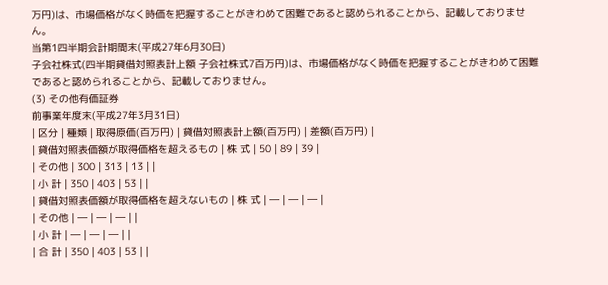万円)は、市場価格がなく時価を把握することがきわめて困難であると認められることから、記載しておりません。
当第1四半期会計期間末(平成27年6月30日)
子会社株式(四半期貸借対照表計上額 子会社株式7百万円)は、市場価格がなく時価を把握することがきわめて困難であると認められることから、記載しておりません。
(3) その他有価証券
前事業年度末(平成27年3月31日)
| 区分 | 種類 | 取得原価(百万円) | 貸借対照表計上額(百万円) | 差額(百万円) |
| 貸借対照表価額が取得価格を超えるもの | 株 式 | 50 | 89 | 39 |
| その他 | 300 | 313 | 13 | |
| 小 計 | 350 | 403 | 53 | |
| 貸借対照表価額が取得価格を超えないもの | 株 式 | ― | ― | ― |
| その他 | ― | ― | ― | |
| 小 計 | ― | ― | ― | |
| 合 計 | 350 | 403 | 53 | |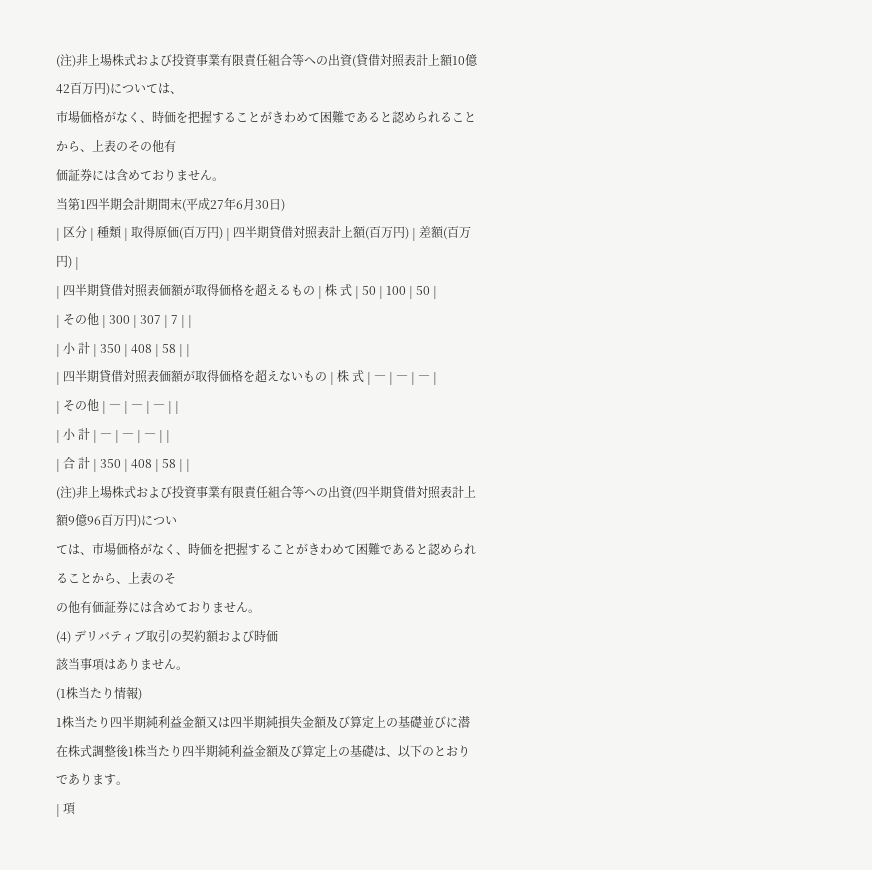(注)非上場株式および投資事業有限責任組合等への出資(貸借対照表計上額10億42百万円)については、
市場価格がなく、時価を把握することがきわめて困難であると認められることから、上表のその他有
価証券には含めておりません。
当第1四半期会計期間末(平成27年6月30日)
| 区分 | 種類 | 取得原価(百万円) | 四半期貸借対照表計上額(百万円) | 差額(百万円) |
| 四半期貸借対照表価額が取得価格を超えるもの | 株 式 | 50 | 100 | 50 |
| その他 | 300 | 307 | 7 | |
| 小 計 | 350 | 408 | 58 | |
| 四半期貸借対照表価額が取得価格を超えないもの | 株 式 | ― | ― | ― |
| その他 | ― | ― | ― | |
| 小 計 | ― | ― | ― | |
| 合 計 | 350 | 408 | 58 | |
(注)非上場株式および投資事業有限責任組合等への出資(四半期貸借対照表計上額9億96百万円)につい
ては、市場価格がなく、時価を把握することがきわめて困難であると認められることから、上表のそ
の他有価証券には含めておりません。
(4) デリバティブ取引の契約額および時価
該当事項はありません。
(1株当たり情報)
1株当たり四半期純利益金額又は四半期純損失金額及び算定上の基礎並びに潜在株式調整後1株当たり四半期純利益金額及び算定上の基礎は、以下のとおりであります。
| 項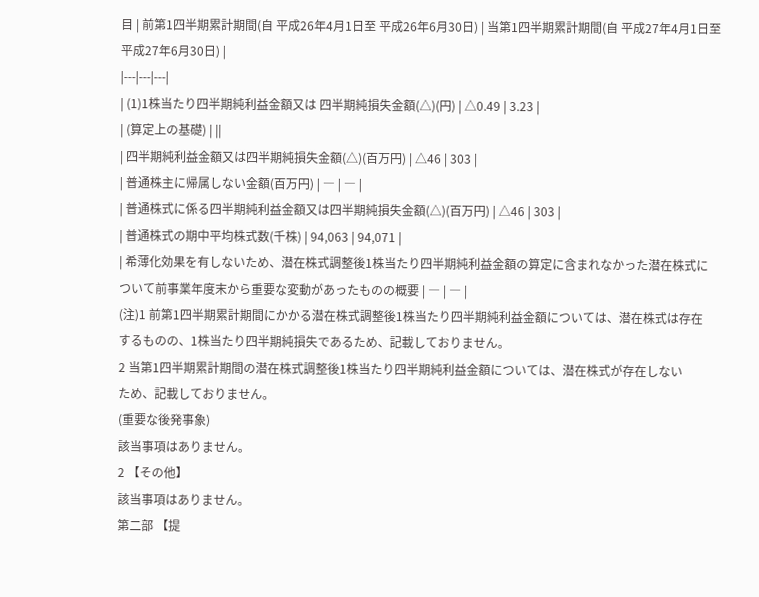目 | 前第1四半期累計期間(自 平成26年4月1日至 平成26年6月30日) | 当第1四半期累計期間(自 平成27年4月1日至 平成27年6月30日) |
|---|---|---|
| (1)1株当たり四半期純利益金額又は 四半期純損失金額(△)(円) | △0.49 | 3.23 |
| (算定上の基礎) | ||
| 四半期純利益金額又は四半期純損失金額(△)(百万円) | △46 | 303 |
| 普通株主に帰属しない金額(百万円) | ― | ― |
| 普通株式に係る四半期純利益金額又は四半期純損失金額(△)(百万円) | △46 | 303 |
| 普通株式の期中平均株式数(千株) | 94,063 | 94,071 |
| 希薄化効果を有しないため、潜在株式調整後1株当たり四半期純利益金額の算定に含まれなかった潜在株式について前事業年度末から重要な変動があったものの概要 | ― | ― |
(注)1 前第1四半期累計期間にかかる潜在株式調整後1株当たり四半期純利益金額については、潜在株式は存在
するものの、1株当たり四半期純損失であるため、記載しておりません。
2 当第1四半期累計期間の潜在株式調整後1株当たり四半期純利益金額については、潜在株式が存在しない
ため、記載しておりません。
(重要な後発事象)
該当事項はありません。
2 【その他】
該当事項はありません。
第二部 【提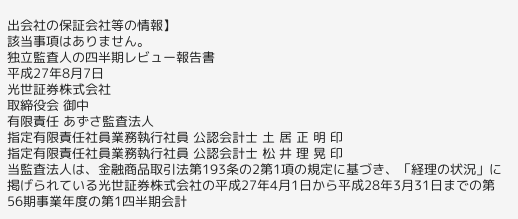出会社の保証会社等の情報】
該当事項はありません。
独立監査人の四半期レビュー報告書
平成27年8月7日
光世証券株式会社
取締役会 御中
有限責任 あずさ監査法人
指定有限責任社員業務執行社員 公認会計士 土 居 正 明 印
指定有限責任社員業務執行社員 公認会計士 松 井 理 晃 印
当監査法人は、金融商品取引法第193条の2第1項の規定に基づき、「経理の状況」に掲げられている光世証券株式会社の平成27年4月1日から平成28年3月31日までの第56期事業年度の第1四半期会計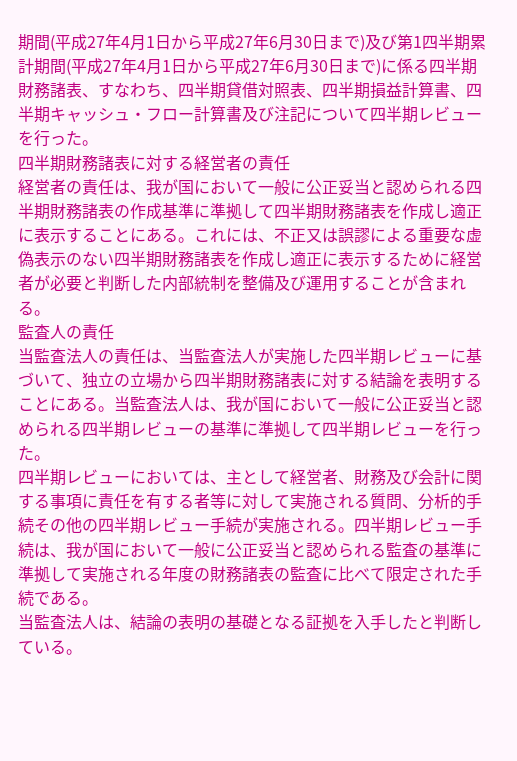期間(平成27年4月1日から平成27年6月30日まで)及び第1四半期累計期間(平成27年4月1日から平成27年6月30日まで)に係る四半期財務諸表、すなわち、四半期貸借対照表、四半期損益計算書、四半期キャッシュ・フロー計算書及び注記について四半期レビューを行った。
四半期財務諸表に対する経営者の責任
経営者の責任は、我が国において一般に公正妥当と認められる四半期財務諸表の作成基準に準拠して四半期財務諸表を作成し適正に表示することにある。これには、不正又は誤謬による重要な虚偽表示のない四半期財務諸表を作成し適正に表示するために経営者が必要と判断した内部統制を整備及び運用することが含まれる。
監査人の責任
当監査法人の責任は、当監査法人が実施した四半期レビューに基づいて、独立の立場から四半期財務諸表に対する結論を表明することにある。当監査法人は、我が国において一般に公正妥当と認められる四半期レビューの基準に準拠して四半期レビューを行った。
四半期レビューにおいては、主として経営者、財務及び会計に関する事項に責任を有する者等に対して実施される質問、分析的手続その他の四半期レビュー手続が実施される。四半期レビュー手続は、我が国において一般に公正妥当と認められる監査の基準に準拠して実施される年度の財務諸表の監査に比べて限定された手続である。
当監査法人は、結論の表明の基礎となる証拠を入手したと判断している。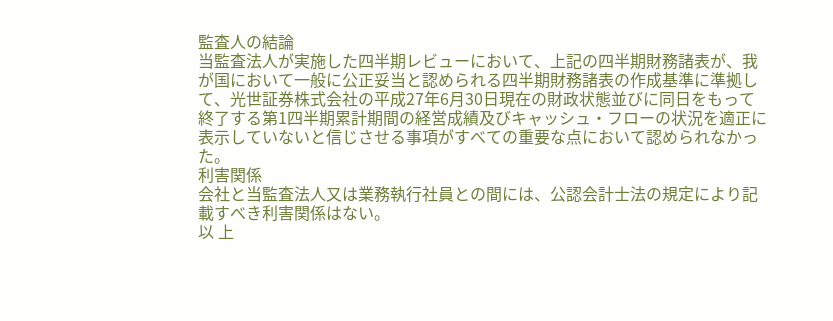監査人の結論
当監査法人が実施した四半期レビューにおいて、上記の四半期財務諸表が、我が国において一般に公正妥当と認められる四半期財務諸表の作成基準に準拠して、光世証券株式会社の平成27年6月30日現在の財政状態並びに同日をもって終了する第1四半期累計期間の経営成績及びキャッシュ・フローの状況を適正に表示していないと信じさせる事項がすべての重要な点において認められなかった。
利害関係
会社と当監査法人又は業務執行社員との間には、公認会計士法の規定により記載すべき利害関係はない。
以 上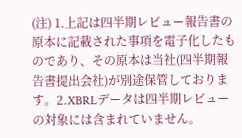(注) 1.上記は四半期レビュー報告書の原本に記載された事項を電子化したものであり、その原本は当社(四半期報告書提出会社)が別途保管しております。2.XBRLデータは四半期レビューの対象には含まれていません。